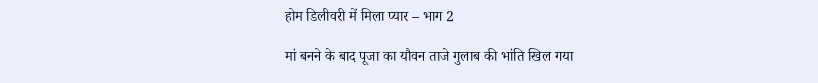होम डिलीवरी में मिला प्यार – भाग 2

मां बनने के बाद पूजा का यौवन ताजे गुलाब की भांति खिल गया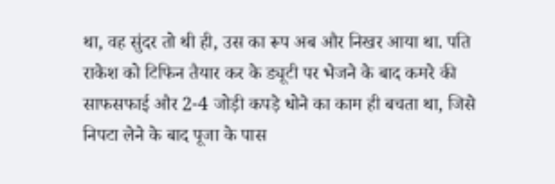था, वह सुंदर तो थी ही, उस का रूप अब और निखर आया था. पति राकेश को टिफिन तैयार कर के ड्यूटी पर भेजने के बाद कमरे की साफसफाई और 2-4 जोड़ी कपड़े धोने का काम ही बचता था, जिसे निपटा लेने के बाद पूजा के पास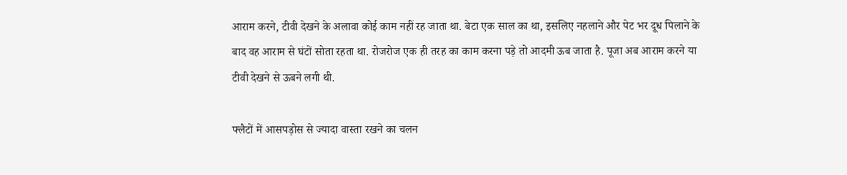आराम करने, टीवी देखने के अलावा कोई काम नहीं रह जाता था. बेटा एक साल का था, इसलिए नहलाने और पेट भर दूध पिलाने के बाद वह आराम से घंटों सोता रहता था. रोजरोज एक ही तरह का काम करना पड़े तो आदमी ऊब जाता है. पूजा अब आराम करने या टीवी देखने से ऊबने लगी थी.

फ्लैटों में आसपड़ोस से ज्यादा वास्ता रखने का चलन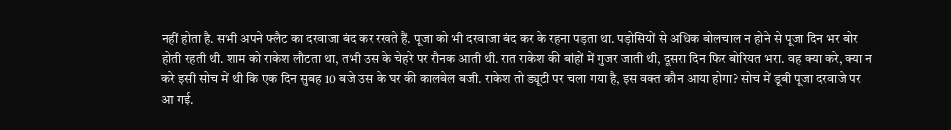नहीं होता है. सभी अपने फ्लैट का दरवाजा बंद कर रखते हैं. पूजा को भी दरवाजा बंद कर के रहना पड़ता था. पड़ोसियों से अधिक बोलचाल न होने से पूजा दिन भर बोर होती रहती थी. शाम को राकेश लौटता था, तभी उस के चेहरे पर रौनक आती थी. रात राकेश की बांहों में गुजर जाती थी, दूसरा दिन फिर बोरियत भरा. वह क्या करे, क्या न करे इसी सोच में थी कि एक दिन सुबह 10 बजे उस के घर की कालबेल बजी. राकेश तो ड्यूटी पर चला गया है, इस वक्त कौन आया होगा? सोच में डूबी पूजा दरवाजे पर आ गई.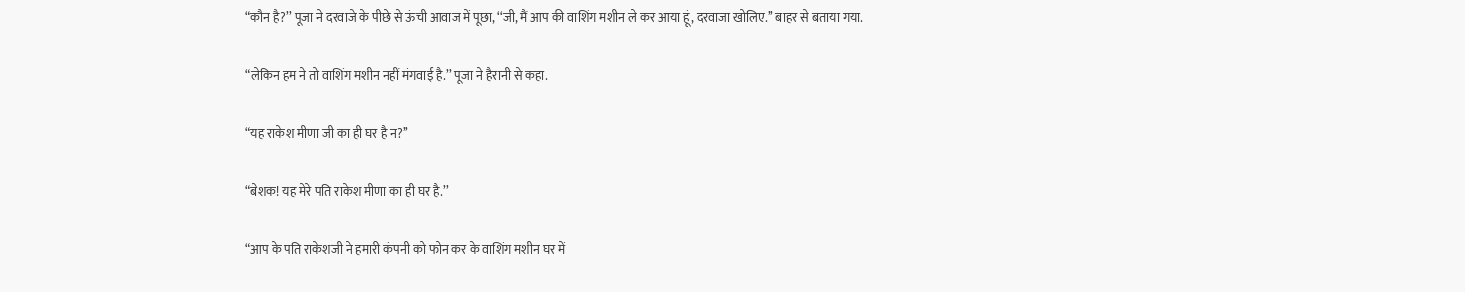“कौन है?’’ पूजा ने दरवाजे के पीछे से ऊंची आवाज में पूछा, ‘‘जी, मैं आप की वाशिंग मशीन ले कर आया हूं, दरवाजा खोलिए.’’ बाहर से बताया गया.

“लेकिन हम ने तो वाशिंग मशीन नहीं मंगवाई है.’’ पूजा ने हैरानी से कहा.

“यह राकेश मीणा जी का ही घर है न?’’

“बेशक! यह मेरे पति राकेश मीणा का ही घर है.’’

“आप के पति राकेशजी ने हमारी कंपनी को फोन कर के वाशिंग मशीन घर में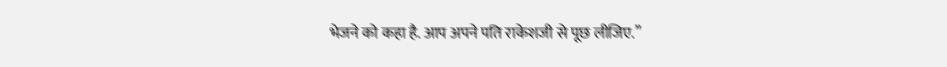भेजने को कहा है. आप अपने पति राकेशजी से पूछ लीजिए.’’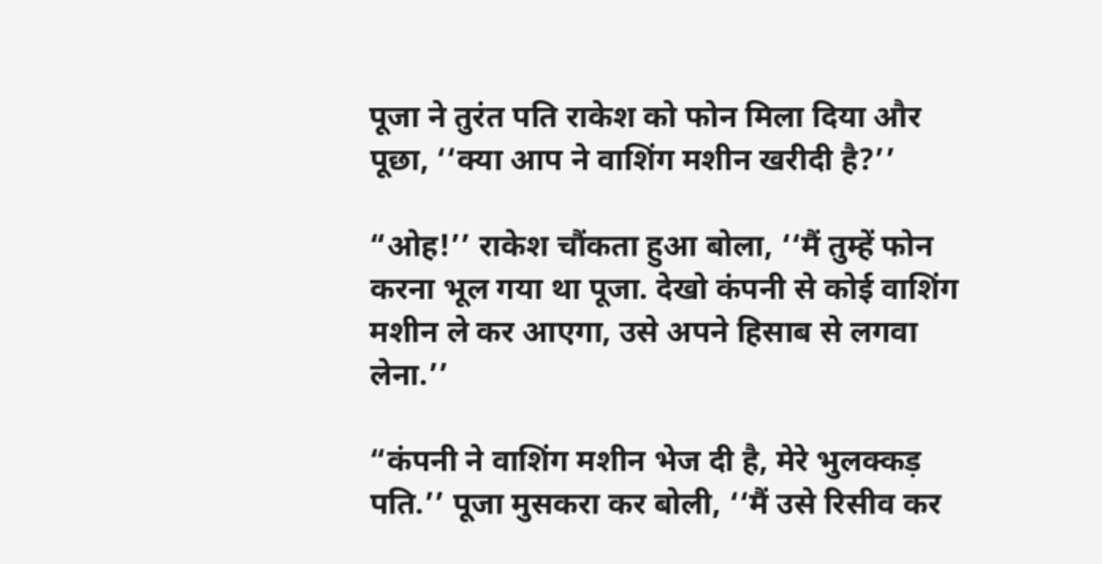पूजा ने तुरंत पति राकेश को फोन मिला दिया और पूछा, ‘‘क्या आप ने वाशिंग मशीन खरीदी है?’’

“ओह!’’ राकेश चौंकता हुआ बोला, ‘‘मैं तुम्हें फोन करना भूल गया था पूजा. देखो कंपनी से कोई वाशिंग मशीन ले कर आएगा, उसे अपने हिसाब से लगवा लेना.’’

“कंपनी ने वाशिंग मशीन भेज दी है, मेरे भुलक्कड़ पति.’’ पूजा मुसकरा कर बोली, ‘‘मैं उसे रिसीव कर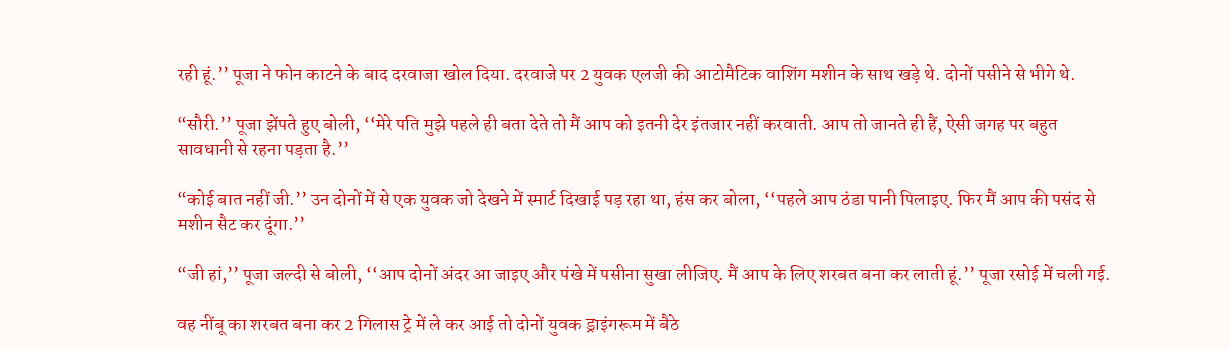रही हूं.’’ पूजा ने फोन काटने के बाद दरवाजा खोल दिया. दरवाजे पर 2 युवक एलजी की आटोमैटिक वाशिंग मशीन के साथ खड़े थे. दोनों पसीने से भीगे थे.

“सौरी.’’ पूजा झेंपते हुए बोली, ‘‘मेरे पति मुझे पहले ही बता देते तो मैं आप को इतनी देर इंतजार नहीं करवाती. आप तो जानते ही हैं, ऐसी जगह पर बहुत सावधानी से रहना पड़ता है.’’

“कोई बात नहीं जी.’’ उन दोनों में से एक युवक जो देखने में स्मार्ट दिखाई पड़ रहा था, हंस कर बोला, ‘‘पहले आप ठंडा पानी पिलाइए. फिर मैं आप की पसंद से मशीन सैट कर दूंगा.’’

“जी हां,’’ पूजा जल्दी से बोली, ‘‘आप दोनों अंदर आ जाइए और पंखे में पसीना सुखा लीजिए. मैं आप के लिए शरबत बना कर लाती हूं.’’ पूजा रसोई में चली गई.

वह नींबू का शरबत बना कर 2 गिलास ट्रे में ले कर आई तो दोनों युवक ड्राइंगरूम में बैठे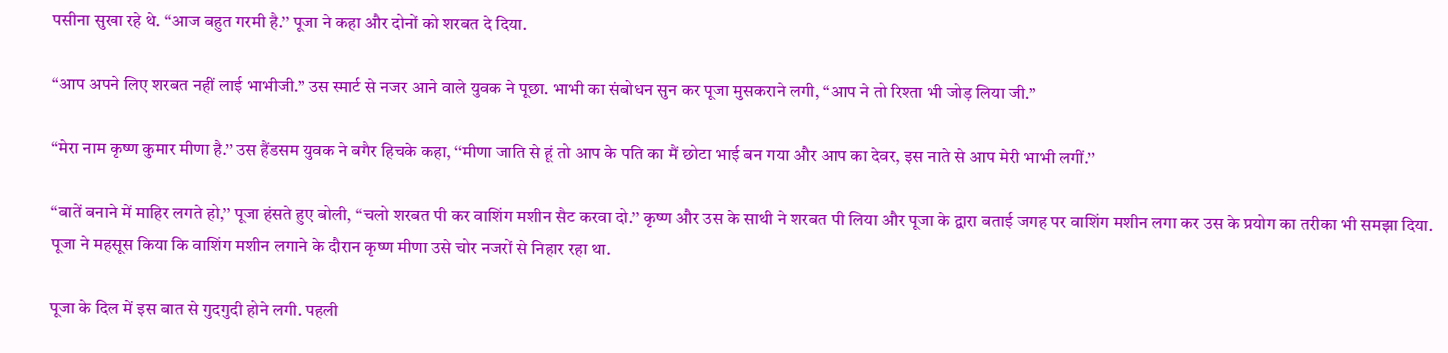पसीना सुखा रहे थे. “आज बहुत गरमी है.’’ पूजा ने कहा और दोनों को शरबत दे दिया.

“आप अपने लिए शरबत नहीं लाई भाभीजी.’’ उस स्मार्ट से नजर आने वाले युवक ने पूछा. भाभी का संबोधन सुन कर पूजा मुसकराने लगी, ‘‘आप ने तो रिश्ता भी जोड़ लिया जी.’’

“मेरा नाम कृष्ण कुमार मीणा है.’’ उस हैंडसम युवक ने बगैर हिचके कहा, ‘‘मीणा जाति से हूं तो आप के पति का मैं छोटा भाई बन गया और आप का देवर, इस नाते से आप मेरी भाभी लगीं.’’

“बातें बनाने में माहिर लगते हो,’’ पूजा हंसते हुए बोली, ‘‘चलो शरबत पी कर वाशिंग मशीन सैट करवा दो.’’ कृष्ण और उस के साथी ने शरबत पी लिया और पूजा के द्वारा बताई जगह पर वाशिंग मशीन लगा कर उस के प्रयोग का तरीका भी समझा दिया. पूजा ने महसूस किया कि वाशिंग मशीन लगाने के दौरान कृष्ण मीणा उसे चोर नजरों से निहार रहा था.

पूजा के दिल में इस बात से गुदगुदी होने लगी. पहली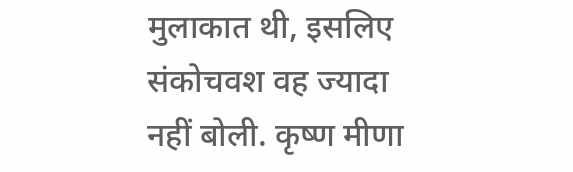मुलाकात थी, इसलिए संकोचवश वह ज्यादा नहीं बोली. कृष्ण मीणा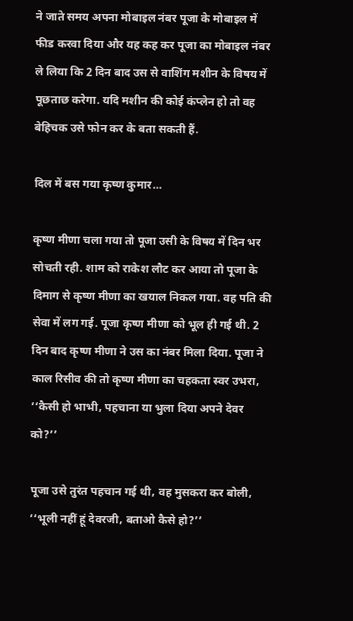ने जाते समय अपना मोबाइल नंबर पूजा के मोबाइल में फीड करवा दिया और यह कह कर पूजा का मोबाइल नंबर ले लिया कि 2 दिन बाद उस से वाशिंग मशीन के विषय में पूछताछ करेगा. यदि मशीन की कोई कंप्लेन हो तो वह बेहिचक उसे फोन कर के बता सकती हैं.

दिल में बस गया कृष्ण कुमार…

कृष्ण मीणा चला गया तो पूजा उसी के विषय में दिन भर सोचती रही. शाम को राकेश लौट कर आया तो पूजा के दिमाग से कृष्ण मीणा का खयाल निकल गया. वह पति की सेवा में लग गई. पूजा कृष्ण मीणा को भूल ही गई थी. 2 दिन बाद कृष्ण मीणा ने उस का नंबर मिला दिया. पूजा ने काल रिसीव की तो कृष्ण मीणा का चहकता स्वर उभरा, ‘‘कैसी हो भाभी, पहचाना या भुला दिया अपने देवर को?’’

पूजा उसे तुरंत पहचान गई थी, वह मुसकरा कर बोली, ‘‘भूली नहीं हूं देवरजी, बताओ कैसे हो?’’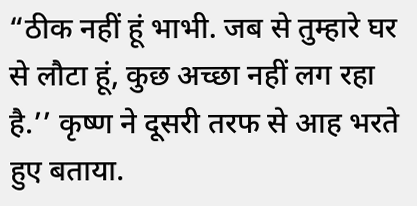“ठीक नहीं हूं भाभी. जब से तुम्हारे घर से लौटा हूं, कुछ अच्छा नहीं लग रहा है.’’ कृष्ण ने दूसरी तरफ से आह भरते हुए बताया.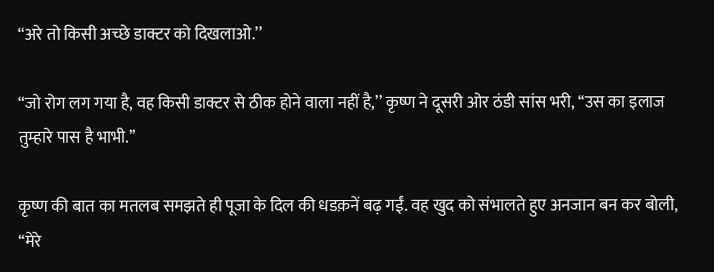“अरे तो किसी अच्छे डाक्टर को दिखलाओ.’’

“जो रोग लग गया है, वह किसी डाक्टर से ठीक होने वाला नहीं है,’’ कृष्ण ने दूसरी ओर ठंडी सांस भरी, ‘‘उस का इलाज तुम्हारे पास है भाभी.’’

कृष्ण की बात का मतलब समझते ही पूजा के दिल की धडक़नें बढ़ गईं. वह खुद को संभालते हुए अनजान बन कर बोली, ‘‘मेरे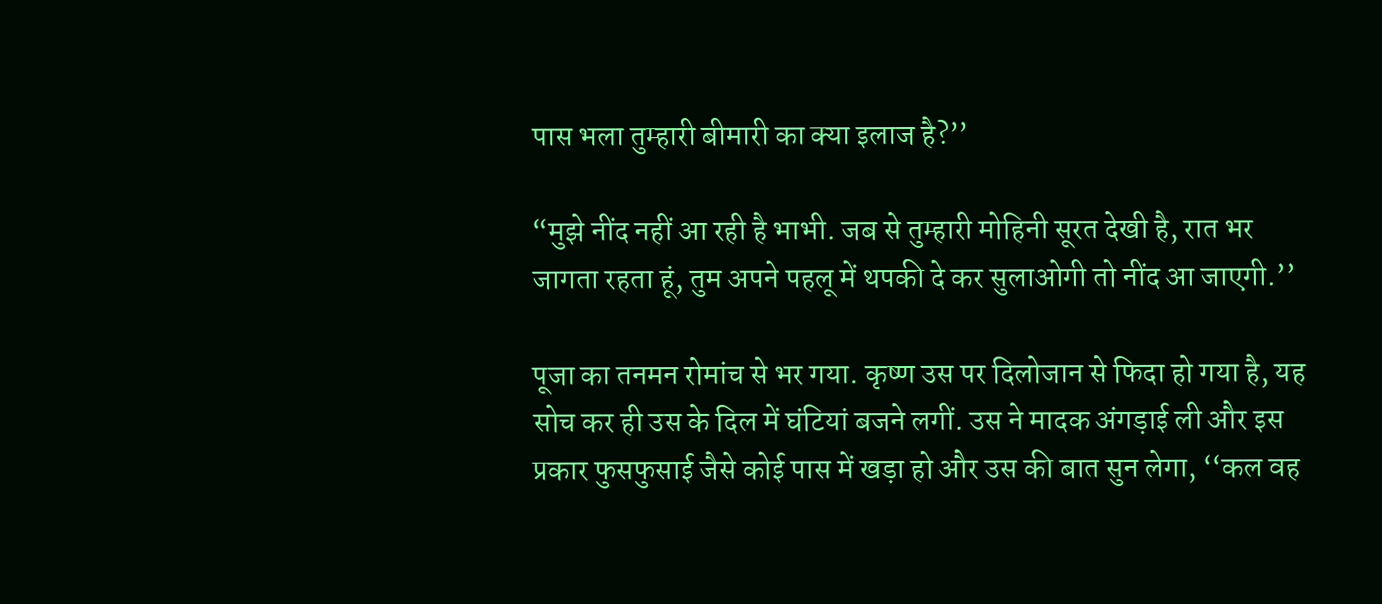पास भला तुम्हारी बीमारी का क्या इलाज है?’’

“मुझे नींद नहीं आ रही है भाभी. जब से तुम्हारी मोहिनी सूरत देखी है, रात भर जागता रहता हूं, तुम अपने पहलू में थपकी दे कर सुलाओगी तो नींद आ जाएगी.’’

पूजा का तनमन रोमांच से भर गया. कृष्ण उस पर दिलोजान से फिदा हो गया है, यह सोच कर ही उस के दिल में घंटियां बजने लगीं. उस ने मादक अंगड़ाई ली और इस प्रकार फुसफुसाई जैसे कोई पास में खड़ा हो और उस की बात सुन लेगा, ‘‘कल वह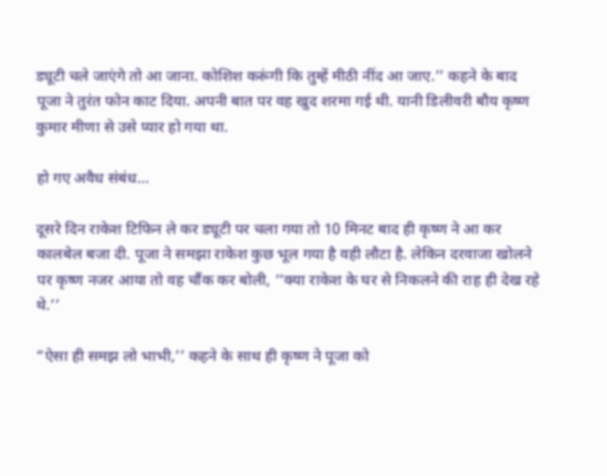ड्यूटी चले जाएंगे तो आ जाना. कोशिश करूंगी कि तुम्हें मीठी नींद आ जाए.’’ कहने के बाद पूजा ने तुरंत फोन काट दिया. अपनी बात पर वह खुद शरमा गई थी. यानी डिलीवरी बौय कृष्ण कुमार मीणा से उसे प्यार हो गया था.

हो गए अवैध संबंध…

दूसरे दिन राकेश टिफिन ले कर ड्यूटी पर चला गया तो 10 मिनट बाद ही कृष्ण ने आ कर कालबेल बजा दी. पूजा ने समझा राकेश कुछ भूल गया है वही लौटा है. लेकिन दरवाजा खोलने पर कृष्ण नजर आया तो वह चौंक कर बोली, ‘‘क्या राकेश के घर से निकलने की राह ही देख रहे थे.’’

“ऐसा ही समझ लो भाभी,’’ कहने के साथ ही कृष्ण ने पूजा को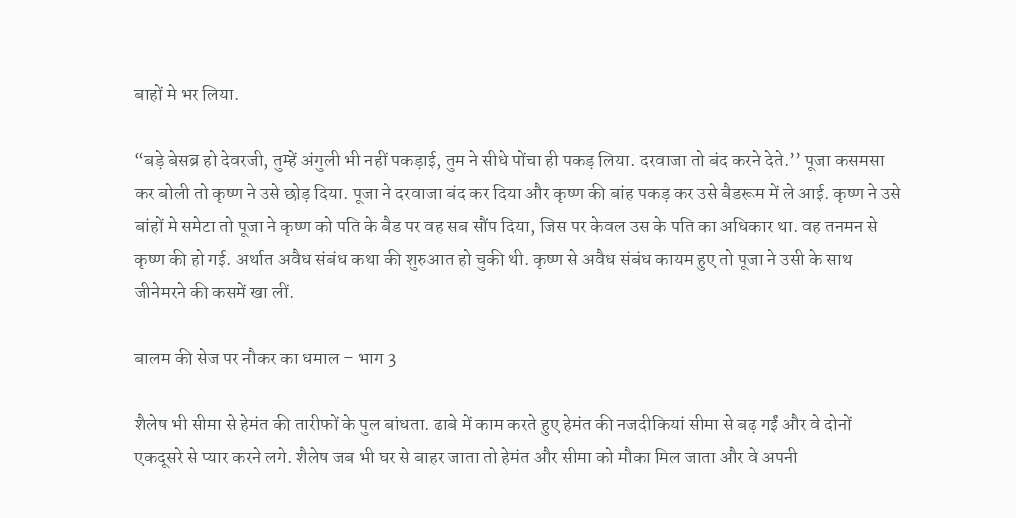बाहों मे भर लिया.

“बड़े बेसब्र हो देवरजी, तुम्हें अंगुली भी नहीं पकड़ाई, तुम ने सीधे पोंचा ही पकड़ लिया. दरवाजा तो बंद करने देते.’’ पूजा कसमसा कर बोली तो कृष्ण ने उसे छोड़ दिया. पूजा ने दरवाजा बंद कर दिया और कृष्ण की बांह पकड़ कर उसे बैडरूम में ले आई. कृष्ण ने उसे बांहों मे समेटा तो पूजा ने कृष्ण को पति के बैड पर वह सब सौंप दिया, जिस पर केवल उस के पति का अधिकार था. वह तनमन से कृष्ण की हो गई. अर्थात अवैध संबंध कथा की शुरुआत हो चुकी थी. कृष्ण से अवैध संबंध कायम हुए तो पूजा ने उसी के साथ जीनेमरने की कसमें खा लीं.

बालम की सेज पर नौकर का धमाल – भाग 3

शैलेष भी सीमा से हेमंत की तारीफों के पुल बांधता. ढाबे में काम करते हुए हेमंत की नजदीकियां सीमा से बढ़ गईं और वे दोनों एकदूसरे से प्यार करने लगे. शैलेष जब भी घर से बाहर जाता तो हेमंत और सीमा को मौका मिल जाता और वे अपनी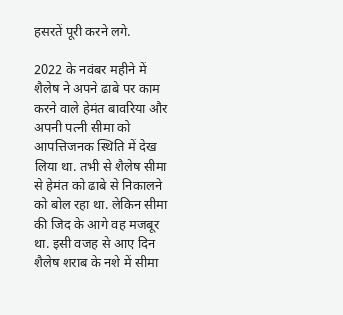हसरतें पूरी करने लगे.

2022 के नवंबर महीने में शैलेष ने अपने ढाबे पर काम करने वाले हेमंत बावरिया और अपनी पत्नी सीमा को आपत्तिजनक स्थिति में देख लिया था. तभी से शैलेष सीमा से हेमंत को ढाबे से निकालने को बोल रहा था. लेकिन सीमा की जिद के आगे वह मजबूर था. इसी वजह से आए दिन शैलेष शराब के नशे में सीमा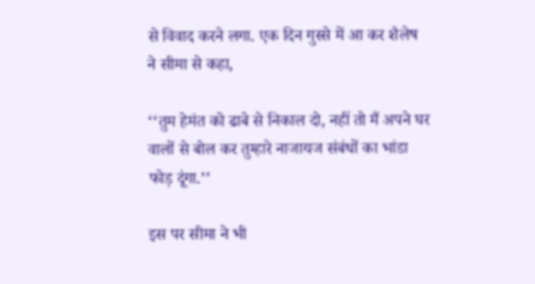से विवाद करने लगा. एक दिन गुस्से में आ कर शैलेष ने सीमा से कहा,

‘‘तुम हेमंत को ढाबे से निकाल दो, नहीं तो मैं अपने घर वालों से बोल कर तुम्हारे नाजायज संबंधों का भांडा फोड़ दूंगा.’’

इस पर सीमा ने भी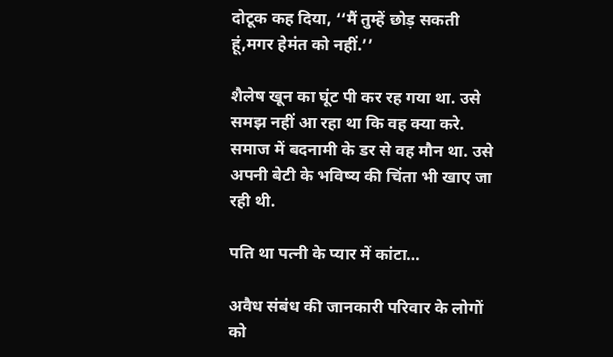दोटूक कह दिया, ‘‘मैं तुम्हें छोड़ सकती हूं,मगर हेमंत को नहीं.’’

शैलेष खून का घूंट पी कर रह गया था. उसे समझ नहीं आ रहा था कि वह क्या करे. समाज में बदनामी के डर से वह मौन था. उसे अपनी बेटी के भविष्य की चिंता भी खाए जा रही थी.

पति था पत्नी के प्यार में कांटा…

अवैध संबंध की जानकारी परिवार के लोगों को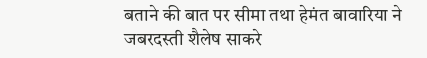बताने की बात पर सीमा तथा हेमंत बावारिया ने जबरदस्ती शैलेष साकरे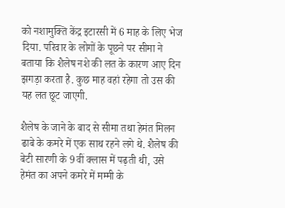को नशामुक्ति केंद्र इटारसी में 6 माह के लिए भेज दिया. परिवार के लोगों के पूछने पर सीमा ने बताया कि शैलेष नशे की लत के कारण आए दिन झगड़ा करता है. कुछ माह वहां रहेगा तो उस की यह लत छूट जाएगी.

शैलेष के जाने के बाद से सीमा तथा हेमंत मिलन ढाबे के कमरे में एक साथ रहने लगे थे. शैलेष की बेटी सारणी के 9वीं क्लास में पढ़ती थी, उसे हेमंत का अपने कमरे में मम्मी के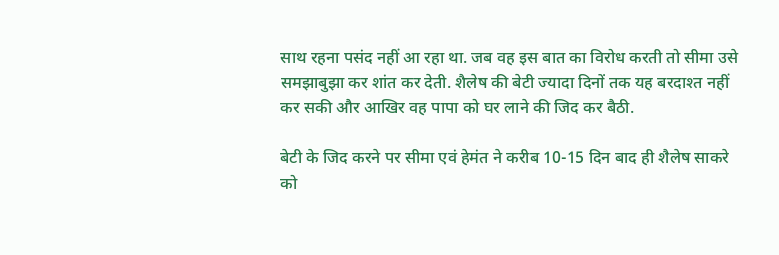साथ रहना पसंद नहीं आ रहा था. जब वह इस बात का विरोध करती तो सीमा उसे समझाबुझा कर शांत कर देती. शैलेष की बेटी ज्यादा दिनों तक यह बरदाश्त नहीं कर सकी और आखिर वह पापा को घर लाने की जिद कर बैठी.

बेटी के जिद करने पर सीमा एवं हेमंत ने करीब 10-15 दिन बाद ही शैलेष साकरे को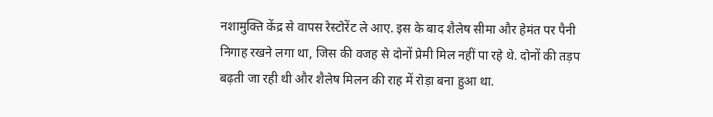नशामुक्ति केंद्र से वापस रेस्टोरेंट ले आए. इस के बाद शैलेष सीमा और हेमंत पर पैनी निगाह रखने लगा था, जिस की वजह से दोनों प्रेमी मिल नहीं पा रहे थे. दोनों की तड़प बढ़ती जा रही थी और शैलेष मिलन की राह में रोड़ा बना हुआ था.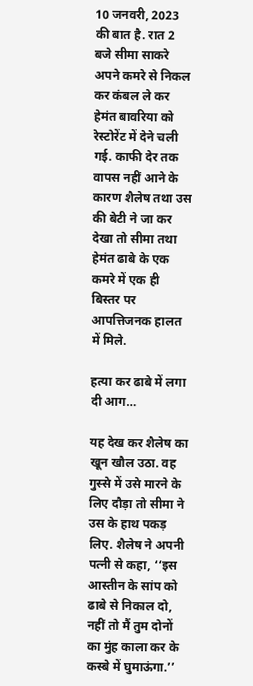10 जनवरी, 2023 की बात है. रात 2 बजे सीमा साकरे अपने कमरे से निकल कर कंबल ले कर हेमंत बावरिया को रेस्टोरेंट में देने चली गई. काफी देर तक वापस नहीं आने के कारण शैलेष तथा उस की बेटी ने जा कर देखा तो सीमा तथा हेमंत ढाबे के एक कमरे में एक ही बिस्तर पर आपत्तिजनक हालत में मिले.

हत्या कर ढाबे में लगा दी आग…

यह देख कर शैलेष का खून खौल उठा. वह गुस्से में उसे मारने के लिए दौड़ा तो सीमा ने उस के हाथ पकड़ लिए. शैलेष ने अपनी पत्नी से कहा, ‘‘इस आस्तीन के सांप को ढाबे से निकाल दो, नहीं तो मैं तुम दोनों का मुंह काला कर के कस्बे में घुमाऊंगा.’’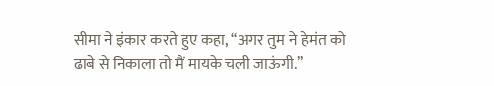सीमा ने इंकार करते हुए कहा, ‘‘अगर तुम ने हेमंत को ढाबे से निकाला तो मैं मायके चली जाऊंगी.’’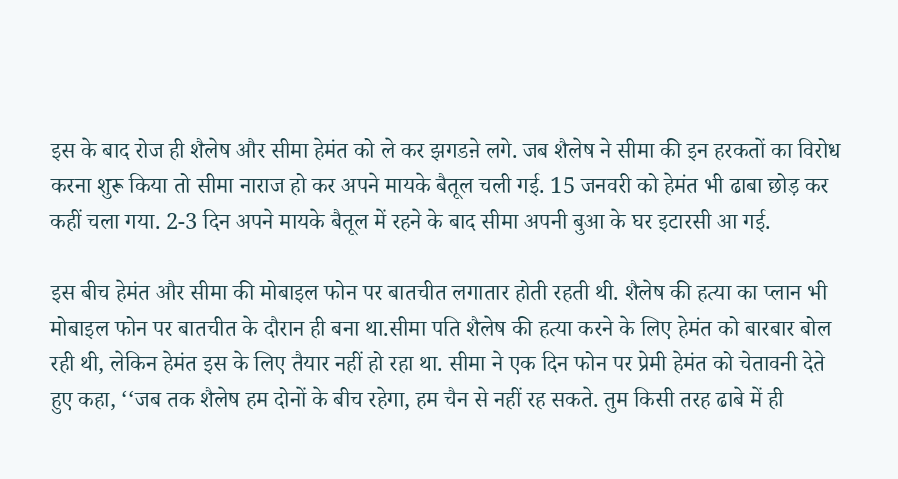इस के बाद रोज ही शैलेष और सीमा हेमंत को ले कर झगडऩे लगे. जब शैलेष ने सीमा की इन हरकतों का विरोध करना शुरू किया तो सीमा नाराज हो कर अपने मायके बैतूल चली गई. 15 जनवरी को हेमंत भी ढाबा छोड़ कर कहीं चला गया. 2-3 दिन अपने मायके बैतूल में रहने के बाद सीमा अपनी बुआ के घर इटारसी आ गई.

इस बीच हेमंत और सीमा की मोबाइल फोन पर बातचीत लगातार होती रहती थी. शैलेष की हत्या का प्लान भी मोबाइल फोन पर बातचीत के दौरान ही बना था.सीमा पति शैलेष की हत्या करने के लिए हेमंत को बारबार बोल रही थी, लेकिन हेमंत इस के लिए तैयार नहीं हो रहा था. सीमा ने एक दिन फोन पर प्रेमी हेमंत को चेतावनी देते हुए कहा, ‘‘जब तक शैलेष हम दोनों के बीच रहेगा, हम चैन से नहीं रह सकते. तुम किसी तरह ढाबे में ही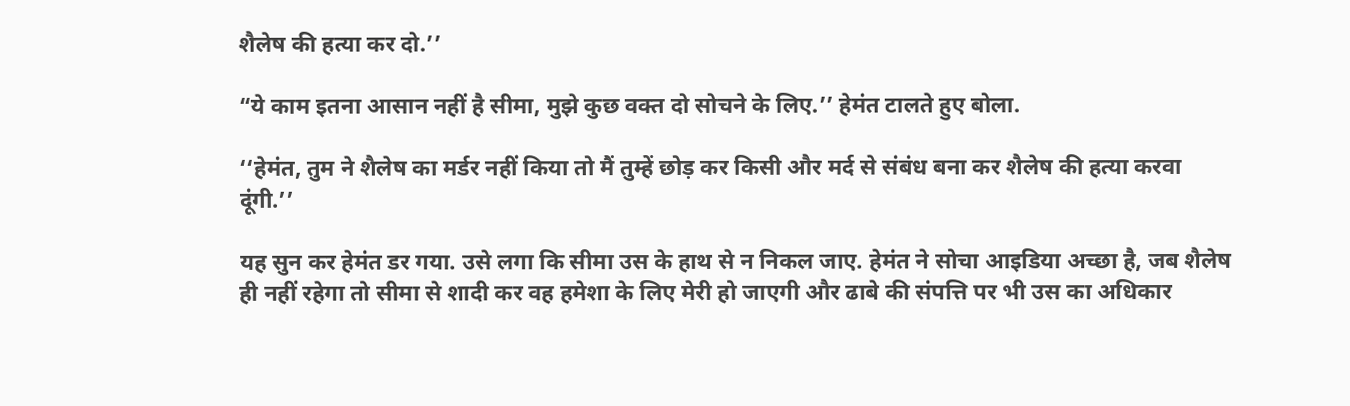शैलेष की हत्या कर दो.’’

“ये काम इतना आसान नहीं है सीमा, मुझे कुछ वक्त दो सोचने के लिए.’’ हेमंत टालते हुए बोला.

‘‘हेमंत, तुम ने शैलेष का मर्डर नहीं किया तो मैं तुम्हें छोड़ कर किसी और मर्द से संबंध बना कर शैलेष की हत्या करवा दूंगी.’’

यह सुन कर हेमंत डर गया. उसे लगा कि सीमा उस के हाथ से न निकल जाए. हेमंत ने सोचा आइडिया अच्छा है, जब शैलेष ही नहीं रहेगा तो सीमा से शादी कर वह हमेशा के लिए मेरी हो जाएगी और ढाबे की संपत्ति पर भी उस का अधिकार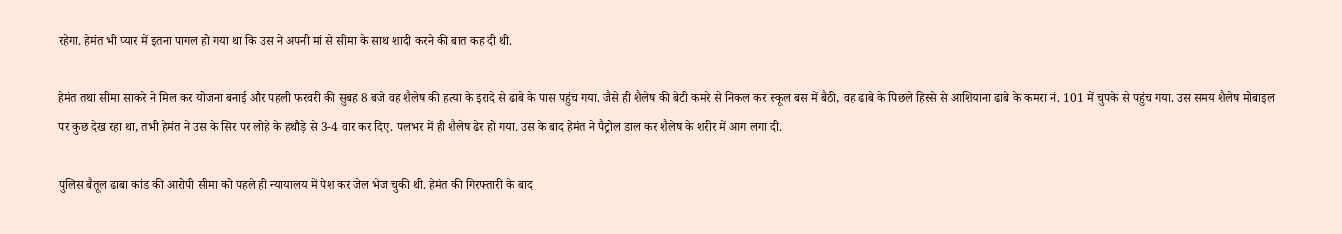रहेगा. हेमंत भी प्यार में इतना पागल हो गया था कि उस ने अपनी मां से सीमा के साथ शादी करने की बात कह दी थी.

हेमंत तथा सीमा साकरे ने मिल कर योजना बनाई और पहली फरवरी की सुबह 8 बजे वह शैलेष की हत्या के इरादे से ढाबे के पास पहुंच गया. जैसे ही शैलेष की बेटी कमरे से निकल कर स्कूल बस में बैठी, वह ढाबे के पिछले हिस्से से आशियाना ढाबे के कमरा नं. 101 में चुपके से पहुंच गया. उस समय शैलेष मोबाइल पर कुछ देख रहा था, तभी हेमंत ने उस के सिर पर लोहे के हथौड़े से 3-4 वार कर दिए. पलभर में ही शैलेष ढेर हो गया. उस के बाद हेमंत ने पैट्रोल डाल कर शैलेष के शरीर में आग लगा दी.

पुलिस बैतूल ढाबा कांड की आरोपी सीमा को पहले ही न्यायालय में पेश कर जेल भेज चुकी थी. हेमंत की गिरफ्तारी के बाद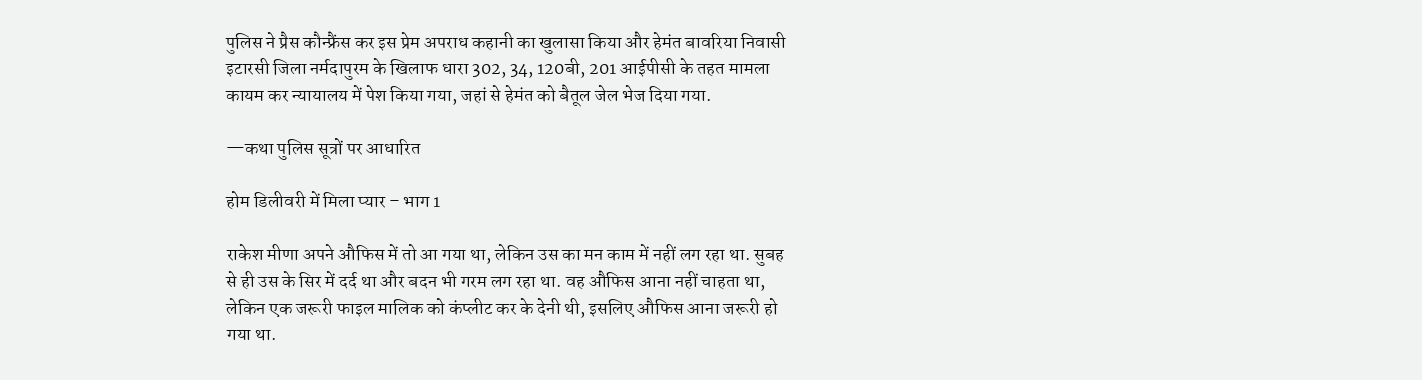पुलिस ने प्रैस कौन्फ्रैंस कर इस प्रेम अपराध कहानी का खुलासा किया और हेमंत बावरिया निवासी इटारसी जिला नर्मदापुरम के खिलाफ धारा 302, 34, 120बी, 201 आईपीसी के तहत मामला कायम कर न्यायालय में पेश किया गया, जहां से हेमंत को बैतूल जेल भेज दिया गया.

—कथा पुलिस सूत्रों पर आधारित

होम डिलीवरी में मिला प्यार – भाग 1

राकेश मीणा अपने औफिस में तो आ गया था, लेकिन उस का मन काम में नहीं लग रहा था. सुबह से ही उस के सिर में दर्द था और बदन भी गरम लग रहा था. वह औफिस आना नहीं चाहता था, लेकिन एक जरूरी फाइल मालिक को कंप्लीट कर के देनी थी, इसलिए औफिस आना जरूरी हो गया था.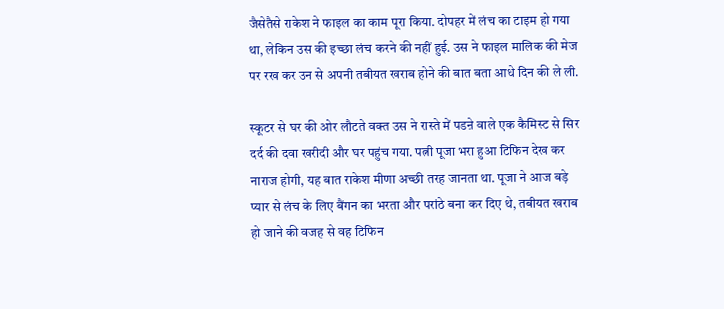जैसेतैसे राकेश ने फाइल का काम पूरा किया. दोपहर में लंच का टाइम हो गया था, लेकिन उस की इच्छा लंच करने की नहीं हुई. उस ने फाइल मालिक की मेज पर रख कर उन से अपनी तबीयत खराब होने की बात बता आधे दिन की ले ली.

स्कूटर से घर की ओर लौटते वक्त उस ने रास्ते में पडऩे वाले एक कैमिस्ट से सिर दर्द की दवा खरीदी और घर पहुंच गया. पत्नी पूजा भरा हुआ टिफिन देख कर नाराज होगी, यह बात राकेश मीणा अच्छी तरह जानता था. पूजा ने आज बड़े प्यार से लंच के लिए बैंगन का भरता और परांठे बना कर दिए थे, तबीयत खराब हो जाने की वजह से वह टिफिन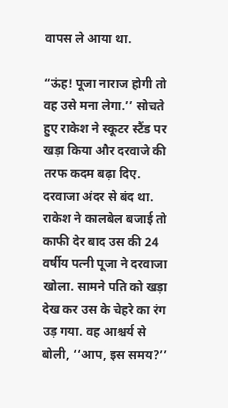वापस ले आया था.

“ऊंह! पूजा नाराज होगी तो वह उसे मना लेगा.’’ सोचते हुए राकेश ने स्कूटर स्टैंड पर खड़ा किया और दरवाजे की तरफ कदम बढ़ा दिए. दरवाजा अंदर से बंद था. राकेश ने कालबेल बजाई तो काफी देर बाद उस की 24 वर्षीय पत्नी पूजा ने दरवाजा खोला. सामने पति को खड़ा देख कर उस के चेहरे का रंग उड़ गया. वह आश्चर्य से बोली, ‘‘आप, इस समय?’’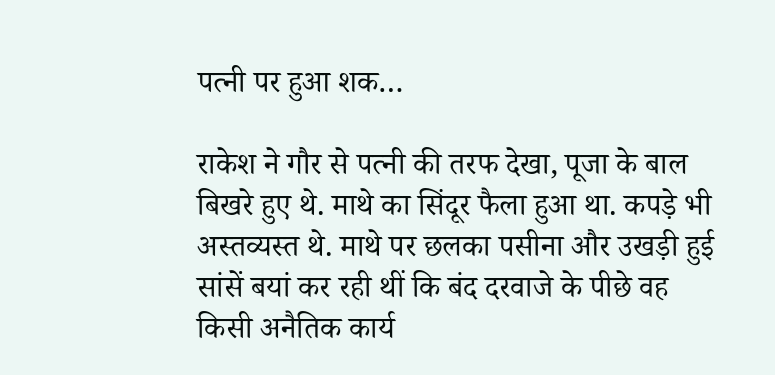पत्नी पर हुआ शक…

राकेश ने गौर से पत्नी की तरफ देखा, पूजा के बाल बिखरे हुए थे. माथे का सिंदूर फैला हुआ था. कपड़े भी अस्तव्यस्त थे. माथे पर छलका पसीना और उखड़ी हुई सांसें बयां कर रही थीं कि बंद दरवाजे के पीछे वह किसी अनैतिक कार्य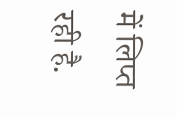में लिप्त रही है.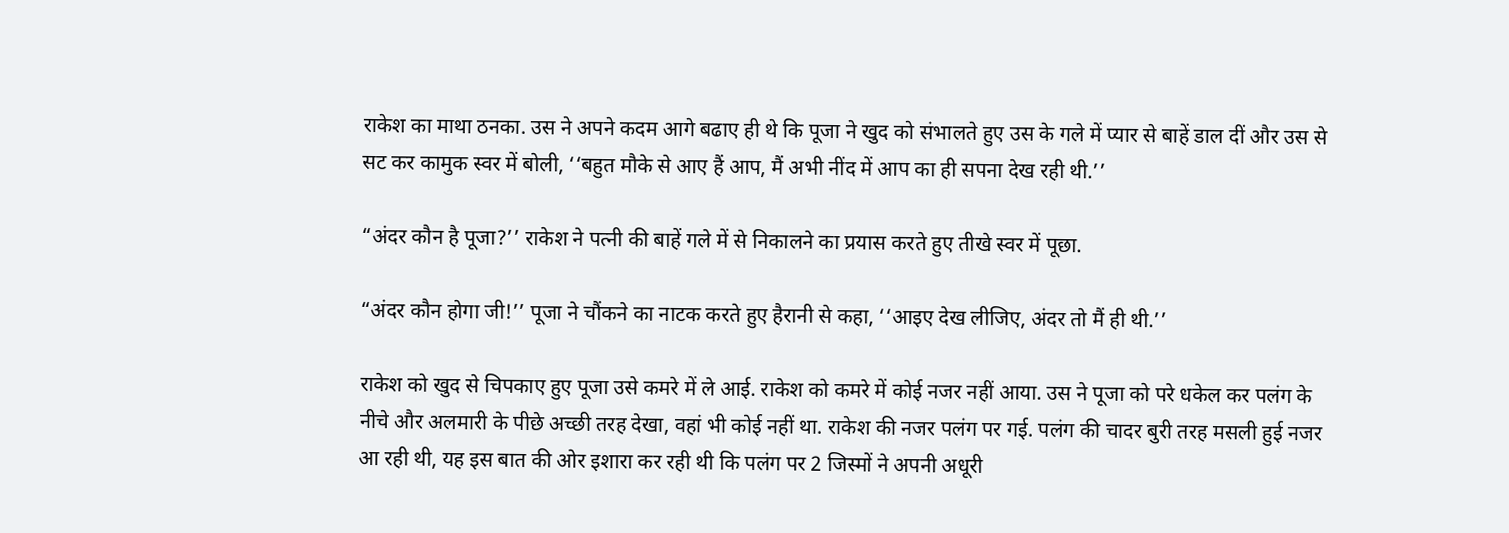राकेश का माथा ठनका. उस ने अपने कदम आगे बढाए ही थे कि पूजा ने खुद को संभालते हुए उस के गले में प्यार से बाहें डाल दीं और उस से सट कर कामुक स्वर में बोली, ‘‘बहुत मौके से आए हैं आप, मैं अभी नींद में आप का ही सपना देख रही थी.’’

“अंदर कौन है पूजा?’’ राकेश ने पत्नी की बाहें गले में से निकालने का प्रयास करते हुए तीखे स्वर में पूछा.

“अंदर कौन होगा जी!’’ पूजा ने चौंकने का नाटक करते हुए हैरानी से कहा, ‘‘आइए देख लीजिए, अंदर तो मैं ही थी.’’

राकेश को खुद से चिपकाए हुए पूजा उसे कमरे में ले आई. राकेश को कमरे में कोई नजर नहीं आया. उस ने पूजा को परे धकेल कर पलंग के नीचे और अलमारी के पीछे अच्छी तरह देखा, वहां भी कोई नहीं था. राकेश की नजर पलंग पर गई. पलंग की चादर बुरी तरह मसली हुई नजर आ रही थी, यह इस बात की ओर इशारा कर रही थी कि पलंग पर 2 जिस्मों ने अपनी अधूरी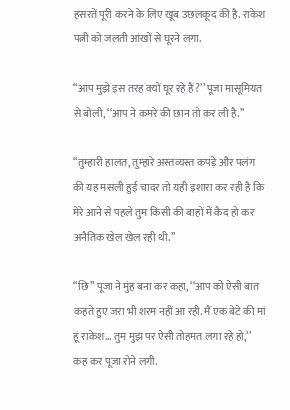हसरतें पूरी करने के लिए खूब उछलकूद की है. राकेश पत्नी को जलती आंखों से घूरने लगा.

“आप मुझे इस तरह क्यों घूर रहे हैं?’’ पूजा मासूमियत से बोली, ‘‘आप ने कमरे की छान तो कर ली है.’’

“तुम्हारी हालत, तुम्हारे अस्तव्यस्त कपड़े और पलंग की यह मसली हुई चादर तो यही इशारा कर रही है कि मेरे आने से पहले तुम किसी की बाहों में कैद हो कर अनैतिक खेल खेल रही थी.’’

“छि” पूजा ने मुंह बना कर कहा, ‘‘आप को ऐसी बात कहते हुए जरा भी शरम नहीं आ रही. मैं एक बेटे की मां हूं राकेश… तुम मुझ पर ऐसी तोहमत लगा रहे हो,’’ कह कर पूजा रोने लगी.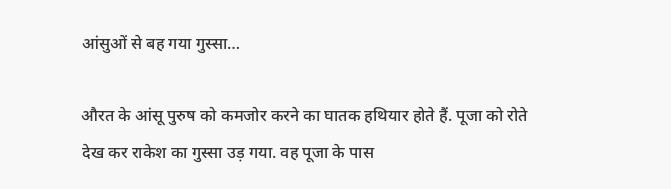आंसुओं से बह गया गुस्सा…

औरत के आंसू पुरुष को कमजोर करने का घातक हथियार होते हैं. पूजा को रोते देख कर राकेश का गुस्सा उड़ गया. वह पूजा के पास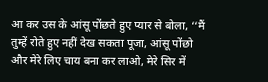आ कर उस के आंसू पोंछते हुए प्यार से बोला, ‘‘मैं तुम्हें रोते हुए नहीं देख सकता पूजा, आंसू पोंछो और मेरे लिए चाय बना कर लाओ, मेरे सिर में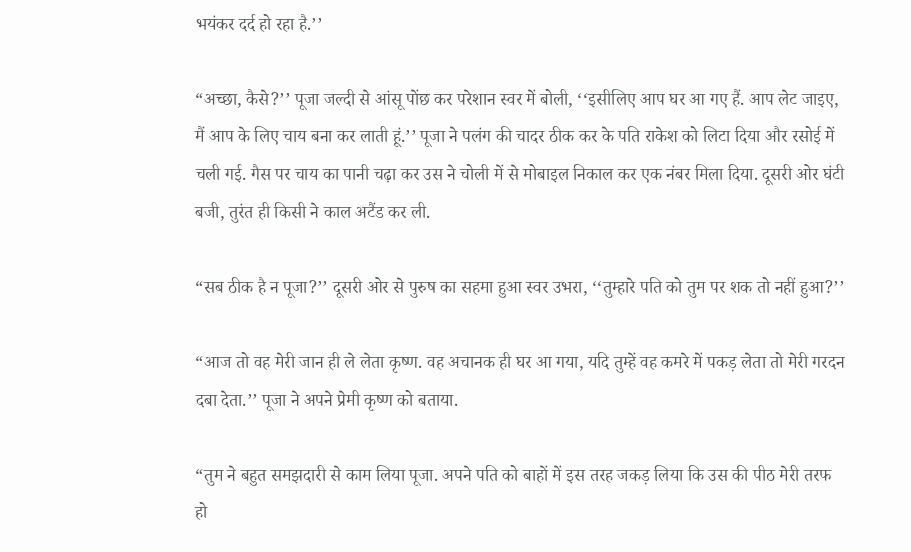भयंकर दर्द हो रहा है.’’

“अच्छा, कैसे?’’ पूजा जल्दी से आंसू पोंछ कर परेशान स्वर में बोली, ‘‘इसीलिए आप घर आ गए हैं. आप लेट जाइए, मैं आप के लिए चाय बना कर लाती हूं.’’ पूजा ने पलंग की चादर ठीक कर के पति राकेश को लिटा दिया और रसोई में चली गई. गैस पर चाय का पानी चढ़ा कर उस ने चोली में से मोबाइल निकाल कर एक नंबर मिला दिया. दूसरी ओर घंटी बजी, तुरंत ही किसी ने काल अटैंड कर ली.

“सब ठीक है न पूजा?’’ दूसरी ओर से पुरुष का सहमा हुआ स्वर उभरा, ‘‘तुम्हारे पति को तुम पर शक तो नहीं हुआ?’’

“आज तो वह मेरी जान ही ले लेता कृष्ण. वह अचानक ही घर आ गया, यदि तुम्हें वह कमरे में पकड़ लेता तो मेरी गरदन दबा देता.’’ पूजा ने अपने प्रेमी कृष्ण को बताया.

“तुम ने बहुत समझदारी से काम लिया पूजा. अपने पति को बाहों में इस तरह जकड़ लिया कि उस की पीठ मेरी तरफ हो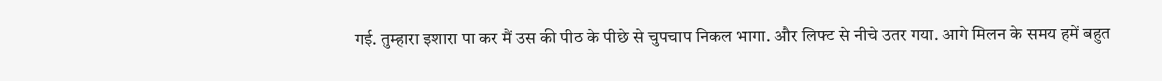गई. तुम्हारा इशारा पा कर मैं उस की पीठ के पीछे से चुपचाप निकल भागा. और लिफ्ट से नीचे उतर गया. आगे मिलन के समय हमें बहुत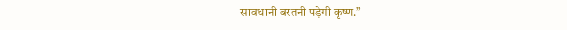सावधानी बरतनी पड़ेगी कृष्ण.’’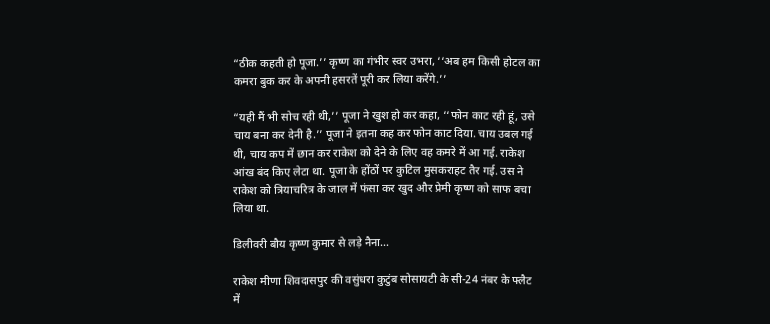“ठीक कहती हो पूजा.’’ कृष्ण का गंभीर स्वर उभरा, ‘‘अब हम किसी होटल का कमरा बुक कर के अपनी हसरतें पूरी कर लिया करेंगे.’’

“यही मैं भी सोच रही थी,’’ पूजा ने खुश हो कर कहा, ‘‘फोन काट रही हूं, उसे चाय बना कर देनी है.’’ पूजा ने इतना कह कर फोन काट दिया. चाय उबल गई थी, चाय कप में छान कर राकेश को देने के लिए वह कमरे में आ गई. राकेश आंख बंद किए लेटा था. पूजा के होंठों पर कुटिल मुसकराहट तैर गई. उस ने राकेश को त्रियाचरित्र के जाल में फंसा कर खुद और प्रेमी कृष्ण को साफ बचा लिया था.

डिलीवरी बौय कृष्ण कुमार से लड़े नैना…

राकेश मीणा शिवदासपुर की वसुंधरा कुटुंब सोसायटी के सी-24 नंबर के फ्लैट में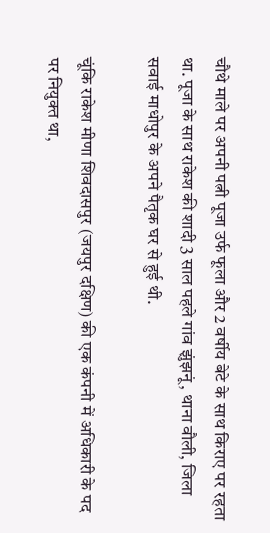चौथे माले पर अपनी पत्नी पूजा उर्फ फूला और 2 वर्षीय बेटे के साथ किराए पर रहता था. पूजा के साथ राकेश की शादी 3 साल पहले गांव झुंझनूं, थाना वौली, जिला सवाई माधोपुर के अपने पैतृक घर से हुई थी.

चूंकि राकेश मीणा शिवदासपुर (जयपुर दक्षिण) की एक कंपनी में अधिकारी के पद पर नियुक्त था,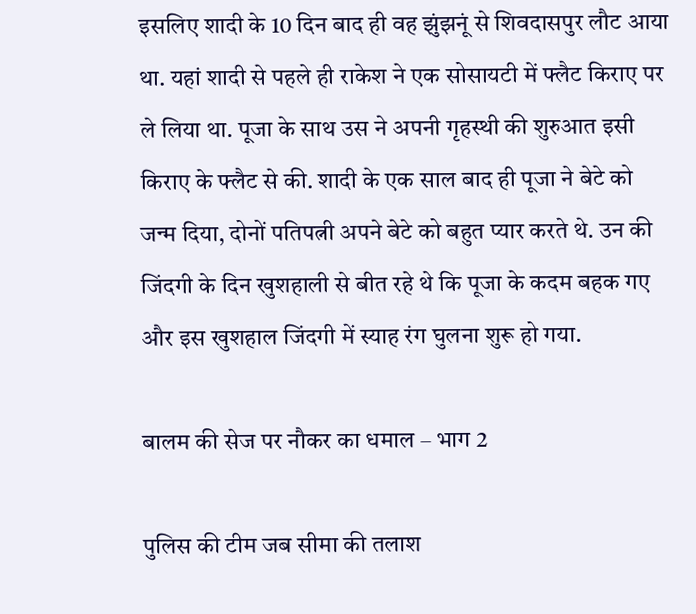इसलिए शादी के 10 दिन बाद ही वह झुंझनूं से शिवदासपुर लौट आया था. यहां शादी से पहले ही राकेश ने एक सोसायटी में फ्लैट किराए पर ले लिया था. पूजा के साथ उस ने अपनी गृहस्थी की शुरुआत इसी किराए के फ्लैट से की. शादी के एक साल बाद ही पूजा ने बेटे को जन्म दिया, दोनों पतिपत्नी अपने बेटे को बहुत प्यार करते थे. उन की जिंदगी के दिन खुशहाली से बीत रहे थे कि पूजा के कदम बहक गए और इस खुशहाल जिंदगी में स्याह रंग घुलना शुरू हो गया.

बालम की सेज पर नौकर का धमाल – भाग 2

पुलिस की टीम जब सीमा की तलाश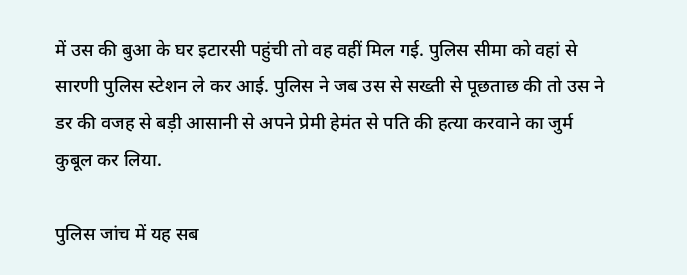में उस की बुआ के घर इटारसी पहुंची तो वह वहीं मिल गई. पुलिस सीमा को वहां से सारणी पुलिस स्टेशन ले कर आई. पुलिस ने जब उस से सख्ती से पूछताछ की तो उस ने डर की वजह से बड़ी आसानी से अपने प्रेमी हेमंत से पति की हत्या करवाने का जुर्म कुबूल कर लिया.

पुलिस जांच में यह सब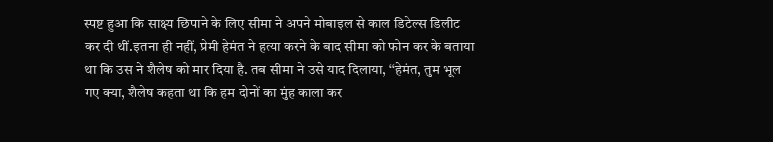स्पष्ट हुआ कि साक्ष्य छिपाने के लिए सीमा ने अपने मोबाइल से काल डिटेल्स डिलीट कर दी थीं.इतना ही नहीं, प्रेमी हेमंत ने हत्या करने के बाद सीमा को फोन कर के बताया था कि उस ने शैलेष को मार दिया है. तब सीमा ने उसे याद दिलाया, ‘‘हेमंत, तुम भूल गए क्या, शैलेष कहता था कि हम दोनों का मुंह काला कर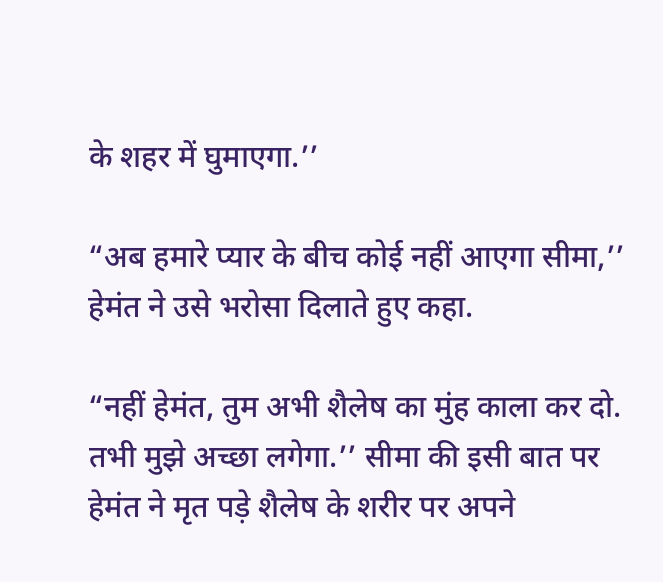के शहर में घुमाएगा.’’

“अब हमारे प्यार के बीच कोई नहीं आएगा सीमा,’’ हेमंत ने उसे भरोसा दिलाते हुए कहा.

“नहीं हेमंत, तुम अभी शैलेष का मुंह काला कर दो. तभी मुझे अच्छा लगेगा.’’ सीमा की इसी बात पर हेमंत ने मृत पड़े शैलेष के शरीर पर अपने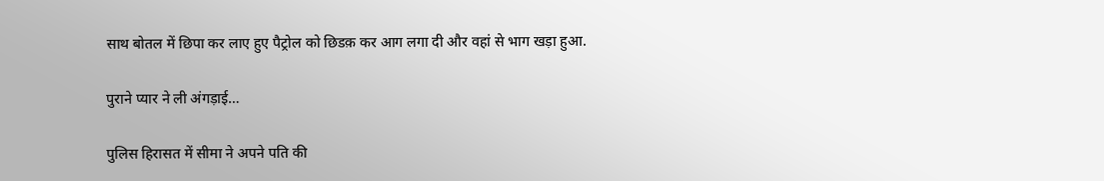साथ बोतल में छिपा कर लाए हुए पैट्रोल को छिडक़ कर आग लगा दी और वहां से भाग खड़ा हुआ.

पुराने प्यार ने ली अंगड़ाई…

पुलिस हिरासत में सीमा ने अपने पति की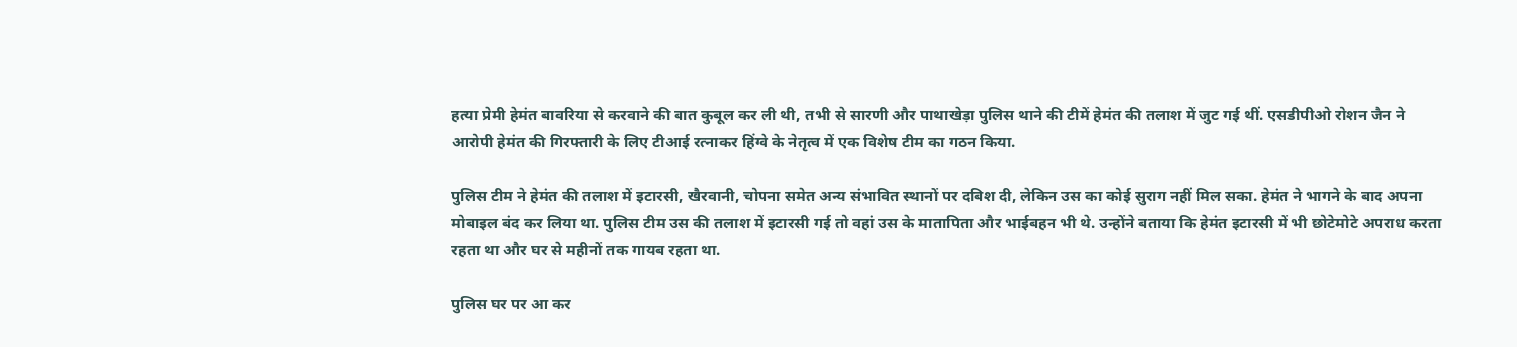हत्या प्रेमी हेमंत बावरिया से करवाने की बात कुबूल कर ली थी, तभी से सारणी और पाथाखेड़ा पुलिस थाने की टीमें हेमंत की तलाश में जुट गई थीं. एसडीपीओ रोशन जैन ने आरोपी हेमंत की गिरफ्तारी के लिए टीआई रत्नाकर हिंग्वे के नेतृत्व में एक विशेष टीम का गठन किया.

पुलिस टीम ने हेमंत की तलाश में इटारसी, खैरवानी, चोपना समेत अन्य संभावित स्थानों पर दबिश दी, लेकिन उस का कोई सुराग नहीं मिल सका. हेमंत ने भागने के बाद अपना मोबाइल बंद कर लिया था. पुलिस टीम उस की तलाश में इटारसी गई तो वहां उस के मातापिता और भाईबहन भी थे. उन्होंने बताया कि हेमंत इटारसी में भी छोटेमोटे अपराध करता रहता था और घर से महीनों तक गायब रहता था.

पुलिस घर पर आ कर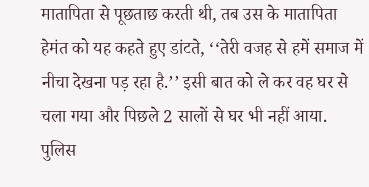मातापिता से पूछताछ करती थी, तब उस के मातापिता हेमंत को यह कहते हुए डांटते, ‘‘तेरी वजह से हमें समाज में नीचा देखना पड़ रहा है.’’ इसी बात को ले कर वह घर से चला गया और पिछले 2 सालों से घर भी नहीं आया. पुलिस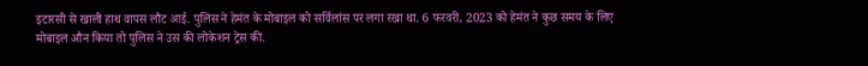इटारसी से खाली हाथ वापस लौट आई. पुलिस ने हेमंत के मोबाइल को सर्विलांस पर लगा रखा था. 6 फरवरी, 2023 को हेमंत ने कुछ समय के लिए मोबाइल औन किया तो पुलिस ने उस की लोकेशन ट्रेस की.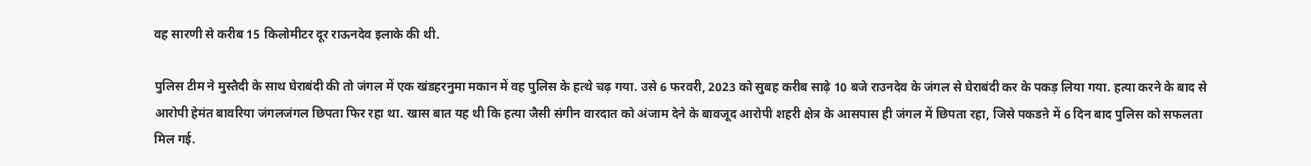वह सारणी से करीब 15 किलोमीटर दूर राऊनदेव इलाके की थी.

पुलिस टीम ने मुस्तैदी के साथ घेराबंदी की तो जंगल में एक खंडहरनुमा मकान में वह पुलिस के हत्थे चढ़ गया. उसे 6 फरवरी, 2023 को सुबह करीब साढ़े 10 बजे राउनदेव के जंगल से घेराबंदी कर के पकड़ लिया गया. हत्या करने के बाद से आरोपी हेमंत बावरिया जंगलजंगल छिपता फिर रहा था. खास बात यह थी कि हत्या जैसी संगीन वारदात को अंजाम देने के बावजूद आरोपी शहरी क्षेत्र के आसपास ही जंगल में छिपता रहा, जिसे पकडऩे में 6 दिन बाद पुलिस को सफलता मिल गई.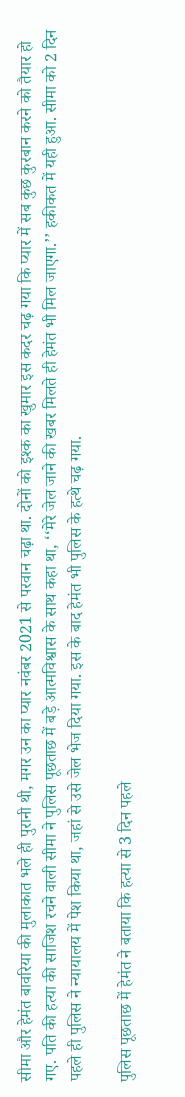सीमा और हेमंत बावरिया की मुलाकात भले ही पुरानी थी, मगर उन का प्यार नवंबर 2021 से परवान चढ़ा था. दोनों को इश्क का खुमार इस कदर चढ़ गया कि प्यार में सब कुछ कुरबान करने को तैयार हो गए. पति की हत्या की साजिश रचने वाली सीमा ने पुलिस पूछताछ में बड़े आत्मविश्वास के साथ कहा था, ‘‘मेरे जेल जाने की खबर मिलते ही हेमंत भी मिल जाएगा.’’ हकीकत में यही हुआ. सीमा को 2 दिन पहले ही पुलिस ने न्यायालय में पेश किया था, जहां से उसे जेल भेज दिया गया. इस के बाद हेमंत भी पुलिस के हत्थे चढ़ गया.

पुलिस पूछताछ में हेमंत ने बताया कि हत्या से 3 दिन पहले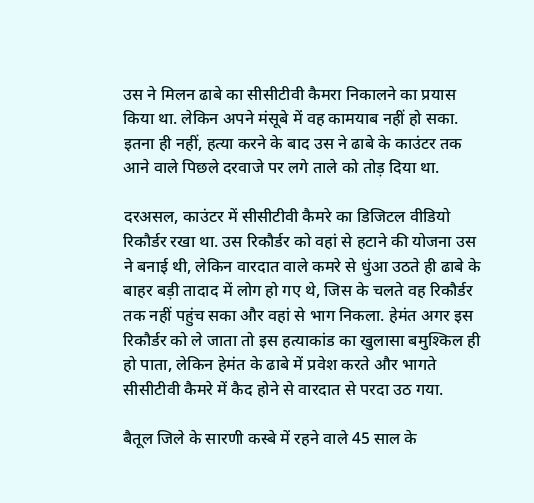उस ने मिलन ढाबे का सीसीटीवी कैमरा निकालने का प्रयास किया था. लेकिन अपने मंसूबे में वह कामयाब नहीं हो सका. इतना ही नहीं, हत्या करने के बाद उस ने ढाबे के काउंटर तक आने वाले पिछले दरवाजे पर लगे ताले को तोड़ दिया था.

दरअसल, काउंटर में सीसीटीवी कैमरे का डिजिटल वीडियो रिकौर्डर रखा था. उस रिकौर्डर को वहां से हटाने की योजना उस ने बनाई थी, लेकिन वारदात वाले कमरे से धुंआ उठते ही ढाबे के बाहर बड़ी तादाद में लोग हो गए थे, जिस के चलते वह रिकौर्डर तक नहीं पहुंच सका और वहां से भाग निकला. हेमंत अगर इस रिकौर्डर को ले जाता तो इस हत्याकांड का खुलासा बमुश्किल ही हो पाता, लेकिन हेमंत के ढाबे में प्रवेश करते और भागते सीसीटीवी कैमरे में कैद होने से वारदात से परदा उठ गया.

बैतूल जिले के सारणी कस्बे में रहने वाले 45 साल के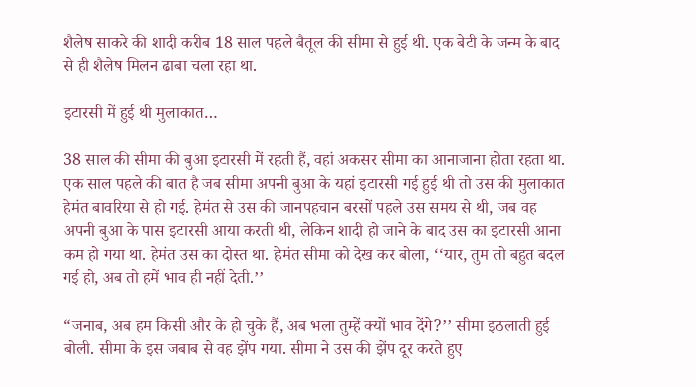शैलेष साकरे की शादी करीब 18 साल पहले बैतूल की सीमा से हुई थी. एक बेटी के जन्म के बाद से ही शैलेष मिलन ढाबा चला रहा था.

इटारसी में हुई थी मुलाकात…

38 साल की सीमा की बुआ इटारसी में रहती हैं, वहां अकसर सीमा का आनाजाना होता रहता था. एक साल पहले की बात है जब सीमा अपनी बुआ के यहां इटारसी गई हुई थी तो उस की मुलाकात हेमंत बावरिया से हो गई. हेमंत से उस की जानपहचान बरसों पहले उस समय से थी, जब वह अपनी बुआ के पास इटारसी आया करती थी, लेकिन शादी हो जाने के बाद उस का इटारसी आना कम हो गया था. हेमंत उस का दोस्त था. हेमंत सीमा को देख कर बोला, ‘‘यार, तुम तो बहुत बदल गई हो, अब तो हमें भाव ही नहीं देती.’’

“जनाब, अब हम किसी और के हो चुके हैं, अब भला तुम्हें क्यों भाव देंगे?’’ सीमा इठलाती हुई बोली. सीमा के इस जबाब से वह झेंप गया. सीमा ने उस की झेंप दूर करते हुए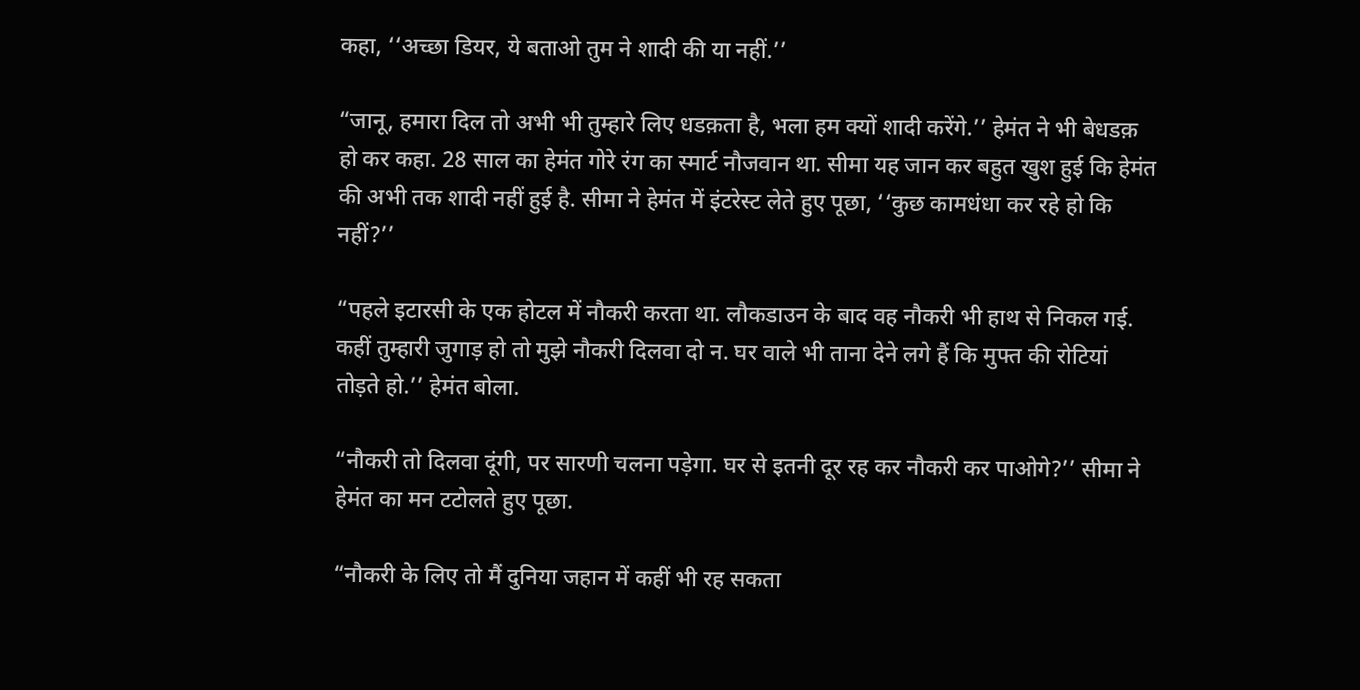कहा, ‘‘अच्छा डियर, ये बताओ तुम ने शादी की या नहीं.’’

“जानू, हमारा दिल तो अभी भी तुम्हारे लिए धडक़ता है, भला हम क्यों शादी करेंगे.’’ हेमंत ने भी बेधडक़ हो कर कहा. 28 साल का हेमंत गोरे रंग का स्मार्ट नौजवान था. सीमा यह जान कर बहुत खुश हुई कि हेमंत की अभी तक शादी नहीं हुई है. सीमा ने हेमंत में इंटरेस्ट लेते हुए पूछा, ‘‘कुछ कामधंधा कर रहे हो कि नहीं?’’

“पहले इटारसी के एक होटल में नौकरी करता था. लौकडाउन के बाद वह नौकरी भी हाथ से निकल गई. कहीं तुम्हारी जुगाड़ हो तो मुझे नौकरी दिलवा दो न. घर वाले भी ताना देने लगे हैं कि मुफ्त की रोटियां तोड़ते हो.’’ हेमंत बोला.

“नौकरी तो दिलवा दूंगी, पर सारणी चलना पड़ेगा. घर से इतनी दूर रह कर नौकरी कर पाओगे?’’ सीमा ने हेमंत का मन टटोलते हुए पूछा.

“नौकरी के लिए तो मैं दुनिया जहान में कहीं भी रह सकता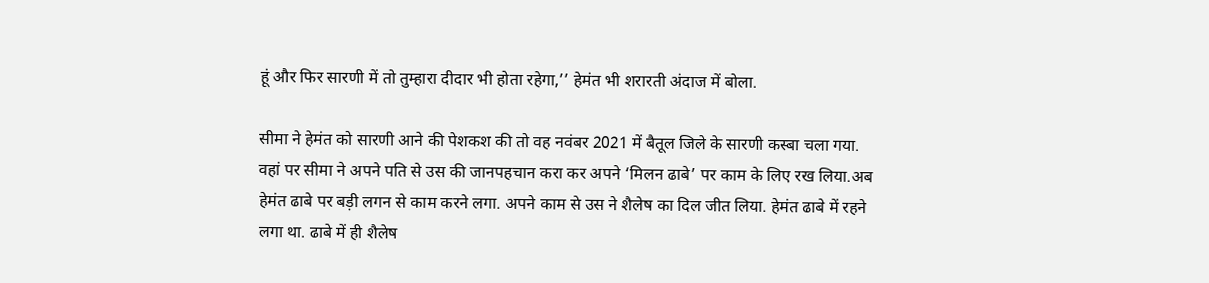हूं और फिर सारणी में तो तुम्हारा दीदार भी होता रहेगा,’’ हेमंत भी शरारती अंदाज में बोला.

सीमा ने हेमंत को सारणी आने की पेशकश की तो वह नवंबर 2021 में बैतूल जिले के सारणी कस्बा चला गया. वहां पर सीमा ने अपने पति से उस की जानपहचान करा कर अपने ‘मिलन ढाबे’ पर काम के लिए रख लिया.अब हेमंत ढाबे पर बड़ी लगन से काम करने लगा. अपने काम से उस ने शैलेष का दिल जीत लिया. हेमंत ढाबे में रहने लगा था. ढाबे में ही शैलेष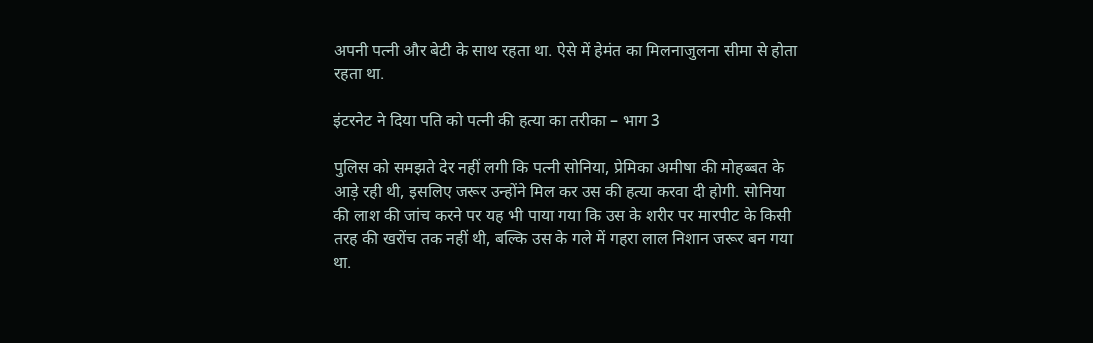अपनी पत्नी और बेटी के साथ रहता था. ऐसे में हेमंत का मिलनाजुलना सीमा से होता रहता था.

इंटरनेट ने दिया पति को पत्नी की हत्या का तरीका – भाग 3

पुलिस को समझते देर नहीं लगी कि पत्नी सोनिया, प्रेमिका अमीषा की मोहब्बत के आड़े रही थी, इसलिए जरूर उन्होंने मिल कर उस की हत्या करवा दी होगी. सोनिया की लाश की जांच करने पर यह भी पाया गया कि उस के शरीर पर मारपीट के किसी तरह की खरोंच तक नहीं थी, बल्कि उस के गले में गहरा लाल निशान जरूर बन गया था.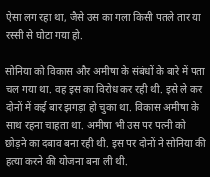ऐसा लग रहा था, जैसे उस का गला किसी पतले तार या रस्सी से घोटा गया हो.

सोनिया को विकास और अमीषा के संबंधों के बारे में पता चल गया था. वह इस का विरोध कर रही थी. इसे ले कर दोनों में कई बार झगड़ा हो चुका था. विकास अमीषा के साथ रहना चाहता था. अमीषा भी उस पर पत्नी को छोड़ने का दबाव बना रही थी. इस पर दोनों ने सोनिया की हत्या करने की योजना बना ली थी.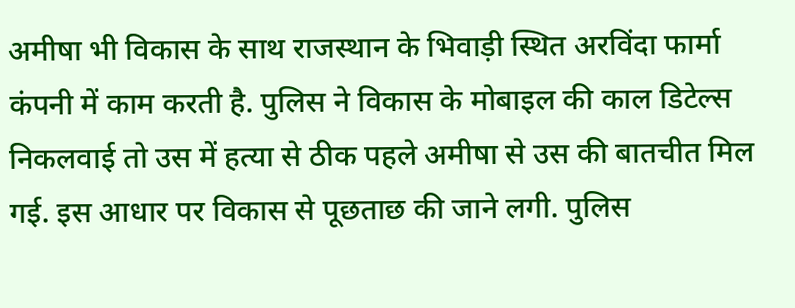अमीषा भी विकास के साथ राजस्थान के भिवाड़ी स्थित अरविंदा फार्मा कंपनी में काम करती है. पुलिस ने विकास के मोबाइल की काल डिटेल्स निकलवाई तो उस में हत्या से ठीक पहले अमीषा से उस की बातचीत मिल गई. इस आधार पर विकास से पूछताछ की जाने लगी. पुलिस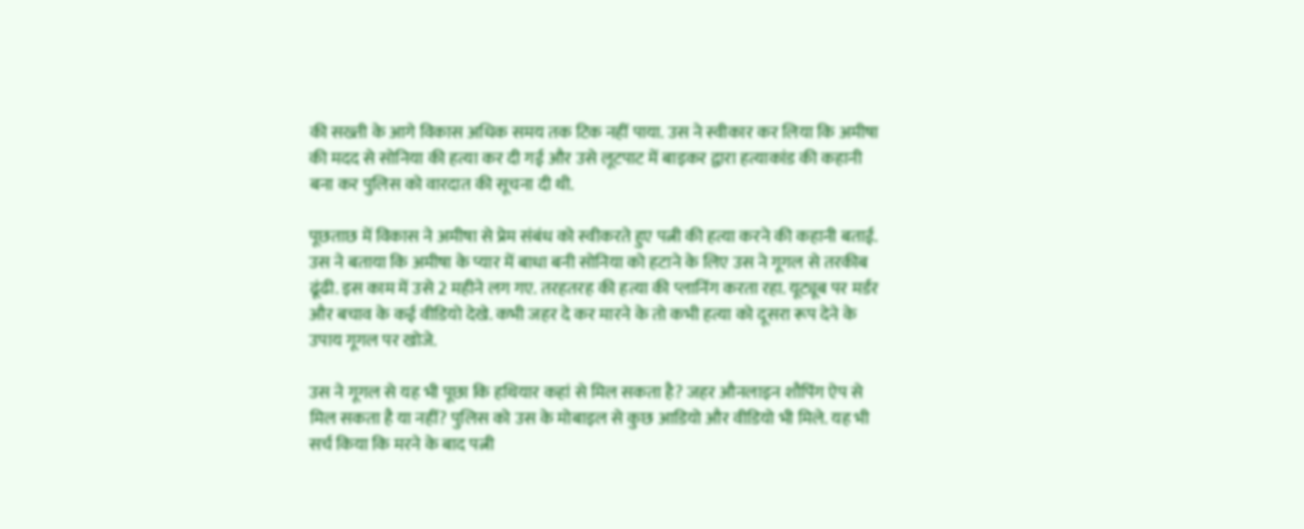की सख्ती के आगे विकास अधिक समय तक टिक नहीं पाया. उस ने स्वीकार कर लिया कि अमीषा की मदद से सोनिया की हत्या कर दी गई और उसे लूटपाट में बाइकर द्वारा हत्याकांड की कहानी बना कर पुलिस को वारदात की सूचना दी थी.

पूछताछ में विकास ने अमीषा से प्रेम संबंध को स्वीकरते हुए पत्नी की हत्या करने की कहानी बताई. उस ने बताया कि अमीषा के प्यार में बाधा बनी सोनिया को हटाने के लिए उस ने गूगल से तरकीब ढूंढी. इस काम में उसे 2 महीने लग गए. तरहतरह की हत्या की प्लानिंग करता रहा. यूट्यूब पर मर्डर और बचाव के कई वीडियो देखे. कभी जहर दे कर मारने के तो कभी हत्या को दूसरा रूप देने के उपाय गूगल पर खोजे.

उस ने गूगल से यह भी पूछा कि हथियार कहां से मिल सकता है? जहर औनलाइन शौपिंग ऐप से मिल सकता है या नहीं? पुलिस को उस के मोबाइल से कुछ आडियो और वीडियो भी मिले. यह भी सर्च किया कि मरने के बाद पत्नी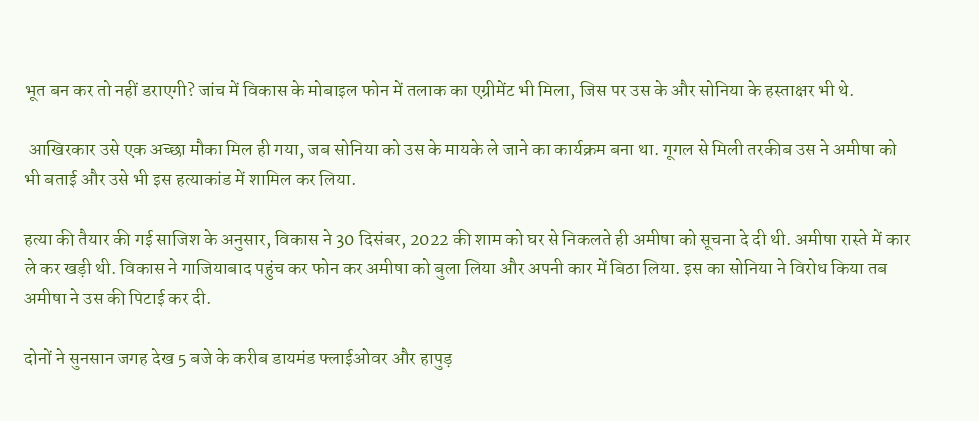भूत बन कर तो नहीं डराएगी? जांच में विकास के मोबाइल फोन में तलाक का एग्रीमेंट भी मिला, जिस पर उस के और सोनिया के हस्ताक्षर भी थे.

 आखिरकार उसे एक अच्छा मौका मिल ही गया, जब सोनिया को उस के मायके ले जाने का कार्यक्रम बना था. गूगल से मिली तरकीब उस ने अमीषा को भी बताई और उसे भी इस हत्याकांड में शामिल कर लिया.

हत्या की तैयार की गई साजिश के अनुसार, विकास ने 30 दिसंबर, 2022 की शाम को घर से निकलते ही अमीषा को सूचना दे दी थी. अमीषा रास्ते में कार ले कर खड़ी थी. विकास ने गाजियाबाद पहुंच कर फोन कर अमीषा को बुला लिया और अपनी कार में बिठा लिया. इस का सोनिया ने विरोध किया तब अमीषा ने उस की पिटाई कर दी.

दोनों ने सुनसान जगह देख 5 बजे के करीब डायमंड फ्लाईओवर और हापुड़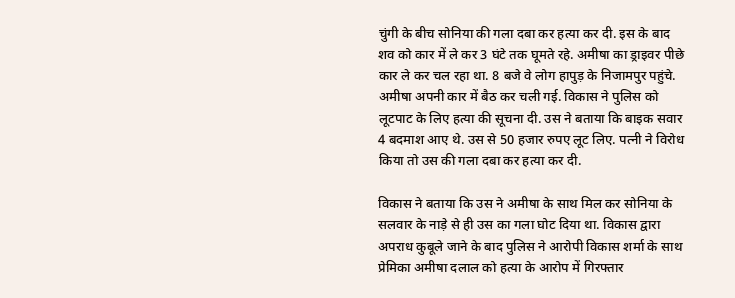चुंगी के बीच सोनिया की गला दबा कर हत्या कर दी. इस के बाद शव को कार में ले कर 3 घंटे तक घूमते रहे. अमीषा का ड्राइवर पीछे कार ले कर चल रहा था. 8 बजे वे लोग हापुड़ के निजामपुर पहुंचे. अमीषा अपनी कार में बैठ कर चली गई. विकास ने पुलिस को लूटपाट के लिए हत्या की सूचना दी. उस ने बताया कि बाइक सवार 4 बदमाश आए थे. उस से 50 हजार रुपए लूट लिए. पत्नी ने विरोध किया तो उस की गला दबा कर हत्या कर दी.

विकास ने बताया कि उस ने अमीषा के साथ मिल कर सोनिया के सलवार के नाड़े से ही उस का गला घोट दिया था. विकास द्वारा अपराध कुबूले जाने के बाद पुलिस ने आरोपी विकास शर्मा के साथ प्रेमिका अमीषा दलाल को हत्या के आरोप में गिरफ्तार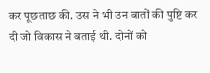कर पूछताछ की. उस ने भी उन बातों की पुष्टि कर दी जो विकास ने बताई थी. दोनों को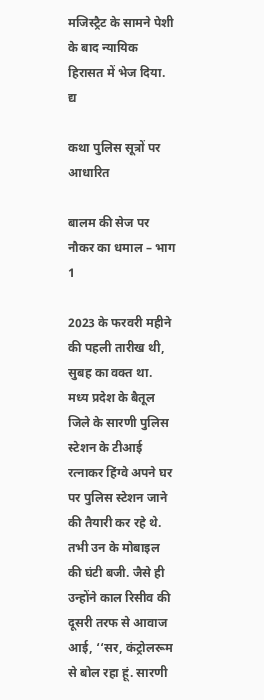मजिस्ट्रैट के सामने पेशी के बाद न्यायिक हिरासत में भेज दिया.                द्य

कथा पुलिस सूत्रों पर आधारित

बालम की सेज पर नौकर का धमाल – भाग 1

2023 के फरवरी महीने की पहली तारीख थी, सुबह का वक्त था. मध्य प्रदेश के बैतूल जिले के सारणी पुलिस स्टेशन के टीआई रत्नाकर हिंग्वे अपने घर पर पुलिस स्टेशन जाने की तैयारी कर रहे थे. तभी उन के मोबाइल की घंटी बजी. जैसे ही उन्होंने काल रिसीव की दूसरी तरफ से आवाज आई, ‘‘सर, कंट्रोलरूम से बोल रहा हूं. सारणी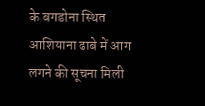के बगडोना स्थित आशियाना ढाबे में आग लगने की सूचना मिली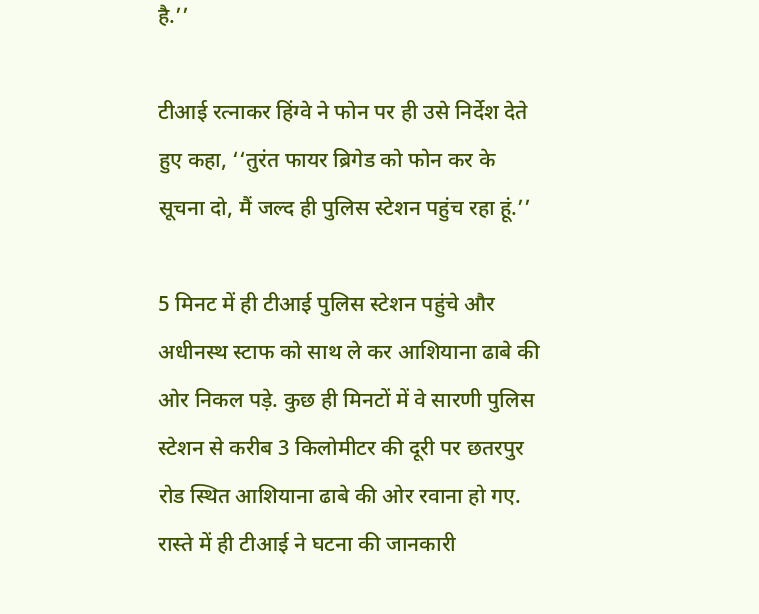है.’’

टीआई रत्नाकर हिंग्वे ने फोन पर ही उसे निर्देश देते हुए कहा, ‘‘तुरंत फायर ब्रिगेड को फोन कर के सूचना दो, मैं जल्द ही पुलिस स्टेशन पहुंच रहा हूं.’’

5 मिनट में ही टीआई पुलिस स्टेशन पहुंचे और अधीनस्थ स्टाफ को साथ ले कर आशियाना ढाबे की ओर निकल पड़े. कुछ ही मिनटों में वे सारणी पुलिस स्टेशन से करीब 3 किलोमीटर की दूरी पर छतरपुर रोड स्थित आशियाना ढाबे की ओर रवाना हो गए. रास्ते में ही टीआई ने घटना की जानकारी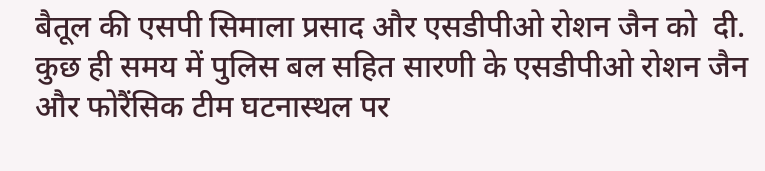बैतूल की एसपी सिमाला प्रसाद और एसडीपीओ रोशन जैन को  दी. कुछ ही समय में पुलिस बल सहित सारणी के एसडीपीओ रोशन जैन और फोरैंसिक टीम घटनास्थल पर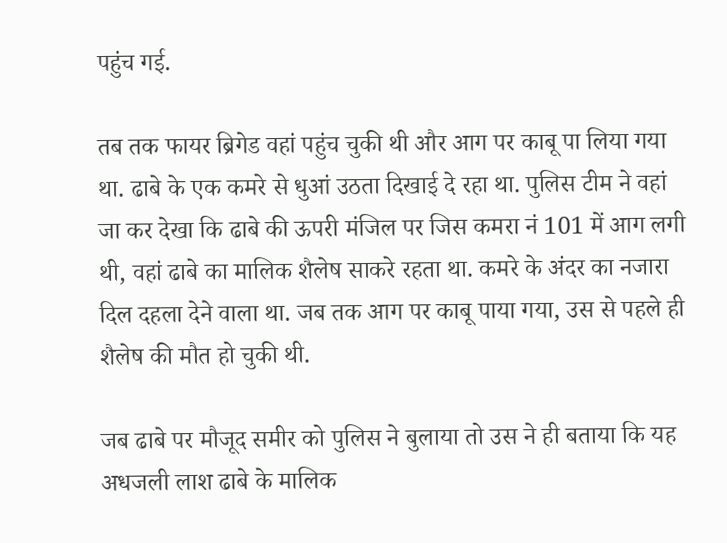पहुंच गई.

तब तक फायर ब्रिगेड वहां पहुंच चुकी थी और आग पर काबू पा लिया गया था. ढाबे के एक कमरे से धुआं उठता दिखाई दे रहा था. पुलिस टीम ने वहां जा कर देखा कि ढाबे की ऊपरी मंजिल पर जिस कमरा नं 101 में आग लगी थी, वहां ढाबे का मालिक शैलेष साकरे रहता था. कमरे के अंदर का नजारा दिल दहला देने वाला था. जब तक आग पर काबू पाया गया, उस से पहले ही शैलेष की मौत हो चुकी थी.

जब ढाबे पर मौजूद समीर को पुलिस ने बुलाया तो उस ने ही बताया कि यह अधजली लाश ढाबे के मालिक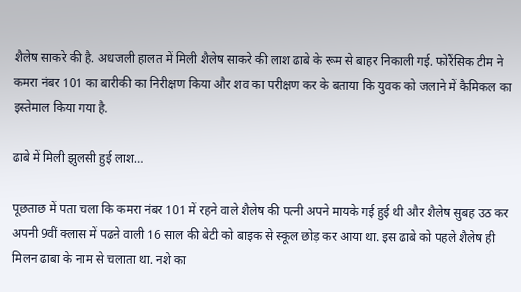शैलेष साकरे की है. अधजली हालत में मिली शैलेष साकरे की लाश ढाबे के रूम से बाहर निकाली गई. फोरैंसिक टीम ने कमरा नंबर 101 का बारीकी का निरीक्षण किया और शव का परीक्षण कर के बताया कि युवक को जलाने में कैमिकल का इस्तेमाल किया गया है.

ढाबे में मिली झुलसी हुई लाश…

पूछताछ में पता चला कि कमरा नंबर 101 में रहने वाले शैलेष की पत्नी अपने मायके गई हुई थी और शैलेष सुबह उठ कर अपनी 9वीं क्लास में पढऩे वाली 16 साल की बेटी को बाइक से स्कूल छोड़ कर आया था. इस ढाबे को पहले शैलेष ही मिलन ढाबा के नाम से चलाता था. नशे का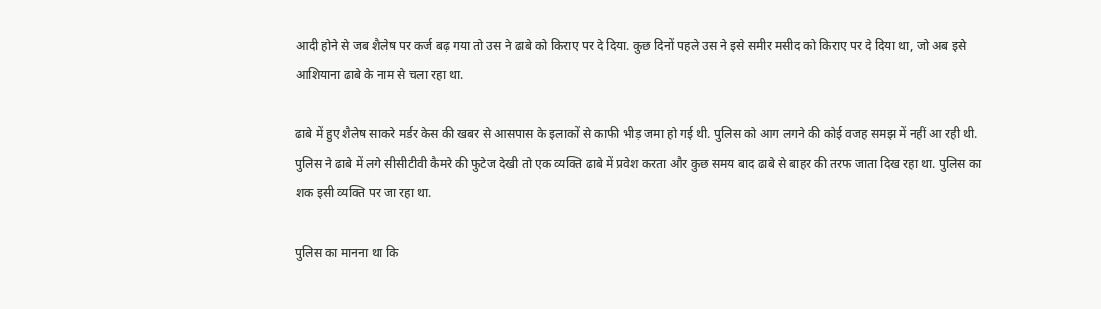आदी होने से जब शैलेष पर कर्ज बढ़ गया तो उस ने ढाबे को किराए पर दे दिया. कुछ दिनों पहले उस ने इसे समीर मसीद को किराए पर दे दिया था, जो अब इसे आशियाना ढाबे के नाम से चला रहा था.

ढाबे में हुए शैलेष साकरे मर्डर केस की खबर से आसपास के इलाकों से काफी भीड़ जमा हो गई थी. पुलिस को आग लगने की कोई वजह समझ में नहीं आ रही थी. पुलिस ने ढाबे में लगे सीसीटीवी कैमरे की फुटेज देखी तो एक व्यक्ति ढाबे में प्रवेश करता और कुछ समय बाद ढाबे से बाहर की तरफ जाता दिख रहा था. पुलिस का शक इसी व्यक्ति पर जा रहा था.

पुलिस का मानना था कि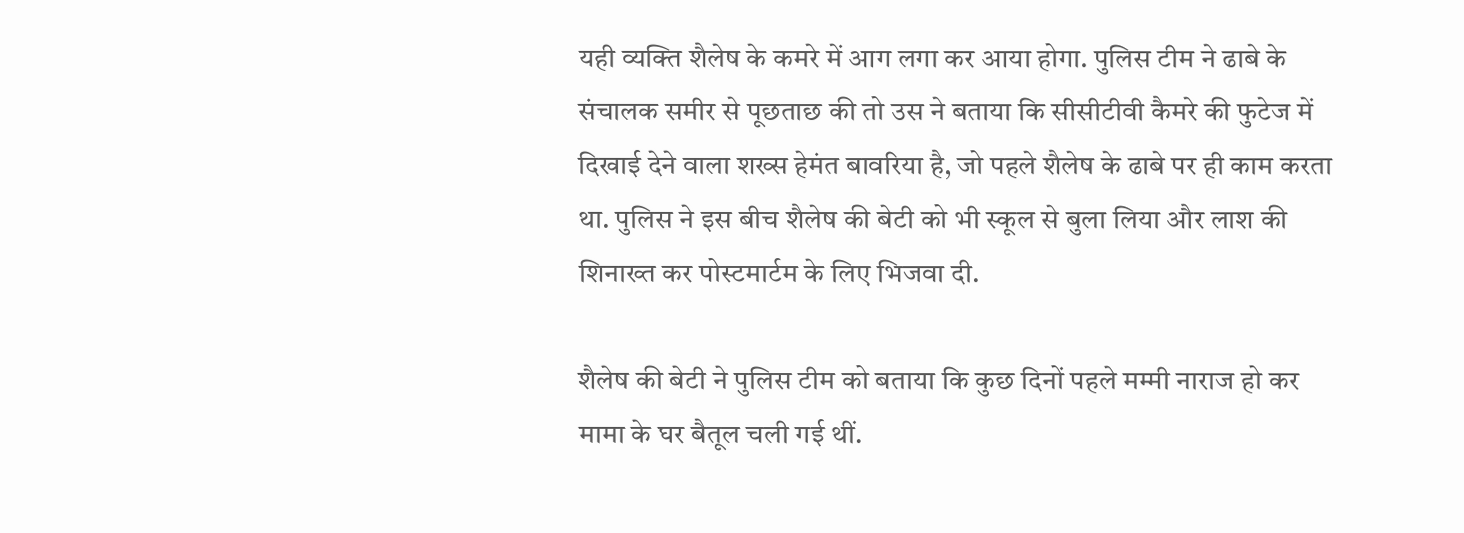यही व्यक्ति शैलेष के कमरे में आग लगा कर आया होगा. पुलिस टीम ने ढाबे के संचालक समीर से पूछताछ की तो उस ने बताया कि सीसीटीवी कैमरे की फुटेज में दिखाई देने वाला शख्स हेमंत बावरिया है, जो पहले शैलेष के ढाबे पर ही काम करता था. पुलिस ने इस बीच शैलेष की बेटी को भी स्कूल से बुला लिया और लाश की शिनाख्त कर पोस्टमार्टम के लिए भिजवा दी.

शैलेष की बेटी ने पुलिस टीम को बताया कि कुछ दिनों पहले मम्मी नाराज हो कर मामा के घर बैतूल चली गई थीं.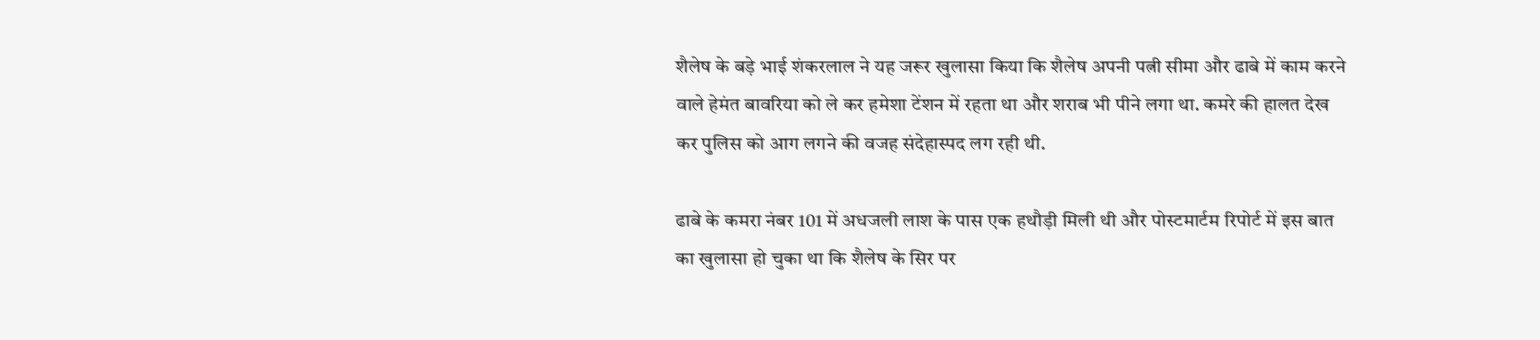शैलेष के बड़े भाई शंकरलाल ने यह जरूर खुलासा किया कि शैलेष अपनी पत्नी सीमा और ढाबे में काम करने वाले हेमंत बावरिया को ले कर हमेशा टेंशन में रहता था और शराब भी पीने लगा था. कमरे की हालत देख कर पुलिस को आग लगने की वजह संदेहास्पद लग रही थी.

ढाबे के कमरा नंबर 101 में अधजली लाश के पास एक हथौड़ी मिली थी और पोस्टमार्टम रिपोर्ट में इस बात का खुलासा हो चुका था कि शैलेष के सिर पर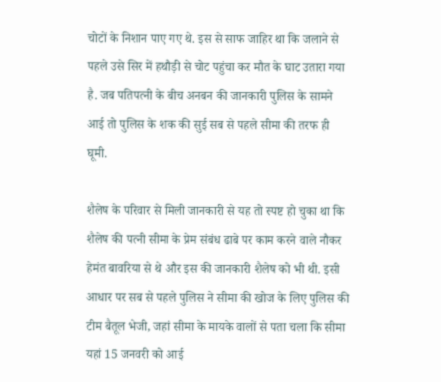चोटों के निशान पाए गए थे. इस से साफ जाहिर था कि जलाने से पहले उसे सिर में हथौड़ी से चोट पहुंचा कर मौत के घाट उतारा गया है. जब पतिपत्नी के बीच अनबन की जानकारी पुलिस के सामने आई तो पुलिस के शक की सुई सब से पहले सीमा की तरफ ही घूमी.

शैलेष के परिवार से मिली जानकारी से यह तो स्पष्ट हो चुका था कि शैलेष की पत्नी सीमा के प्रेम संबंध ढाबे पर काम करने वाले नौकर हेमंत बावरिया से थे और इस की जानकारी शैलेष को भी थी. इसी आधार पर सब से पहले पुलिस ने सीमा की खोज के लिए पुलिस की टीम बैतूल भेजी, जहां सीमा के मायके वालों से पता चला कि सीमा यहां 15 जनवरी को आई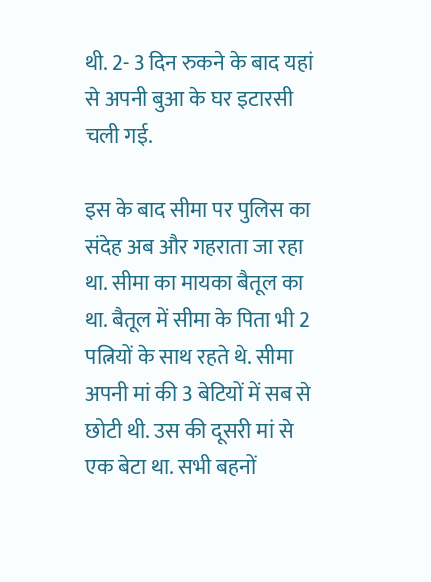थी. 2- 3 दिन रुकने के बाद यहां से अपनी बुआ के घर इटारसी चली गई.

इस के बाद सीमा पर पुलिस का संदेह अब और गहराता जा रहा था. सीमा का मायका बैतूल का था. बैतूल में सीमा के पिता भी 2 पत्नियों के साथ रहते थे. सीमा अपनी मां की 3 बेटियों में सब से छोटी थी. उस की दूसरी मां से एक बेटा था. सभी बहनों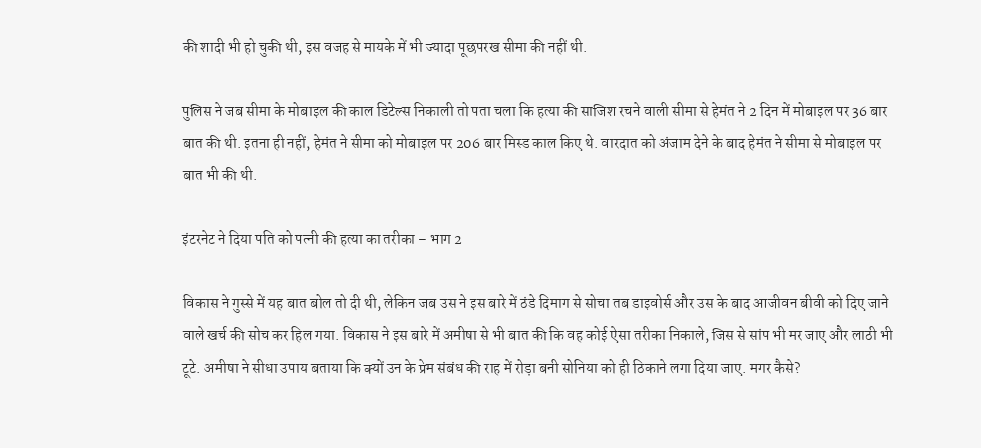की शादी भी हो चुकी थी, इस वजह से मायके में भी ज्यादा पूछपरख सीमा की नहीं थी.

पुलिस ने जब सीमा के मोबाइल की काल डिटेल्स निकाली तो पता चला कि हत्या की साजिश रचने वाली सीमा से हेमंत ने 2 दिन में मोबाइल पर 36 बार बात की थी. इतना ही नहीं, हेमंत ने सीमा को मोबाइल पर 206 बार मिस्ड काल किए थे. वारदात को अंजाम देने के बाद हेमंत ने सीमा से मोबाइल पर बात भी की थी.

इंटरनेट ने दिया पति को पत्नी की हत्या का तरीका – भाग 2

विकास ने गुस्से में यह बात बोल तो दी थी, लेकिन जब उस ने इस बारे में ठंडे दिमाग से सोचा तब डाइवोर्स और उस के बाद आजीवन बीवी को दिए जाने वाले खर्च की सोच कर हिल गया. विकास ने इस बारे में अमीषा से भी बात की कि वह कोई ऐसा तरीका निकाले, जिस से सांप भी मर जाए और लाठी भी टूटे. अमीषा ने सीधा उपाय बताया कि क्यों उन के प्रेम संबंध की राह में रोड़ा बनी सोनिया को ही ठिकाने लगा दिया जाए. मगर कैसे?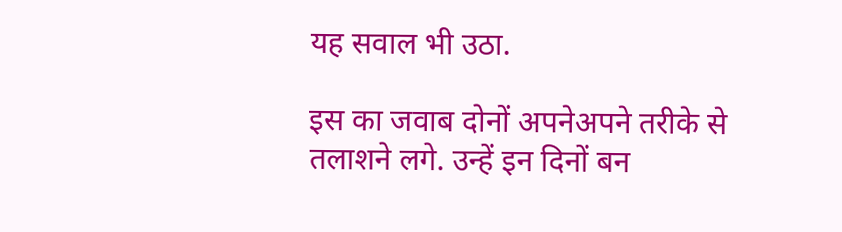यह सवाल भी उठा.

इस का जवाब दोनों अपनेअपने तरीके से तलाशने लगे. उन्हें इन दिनों बन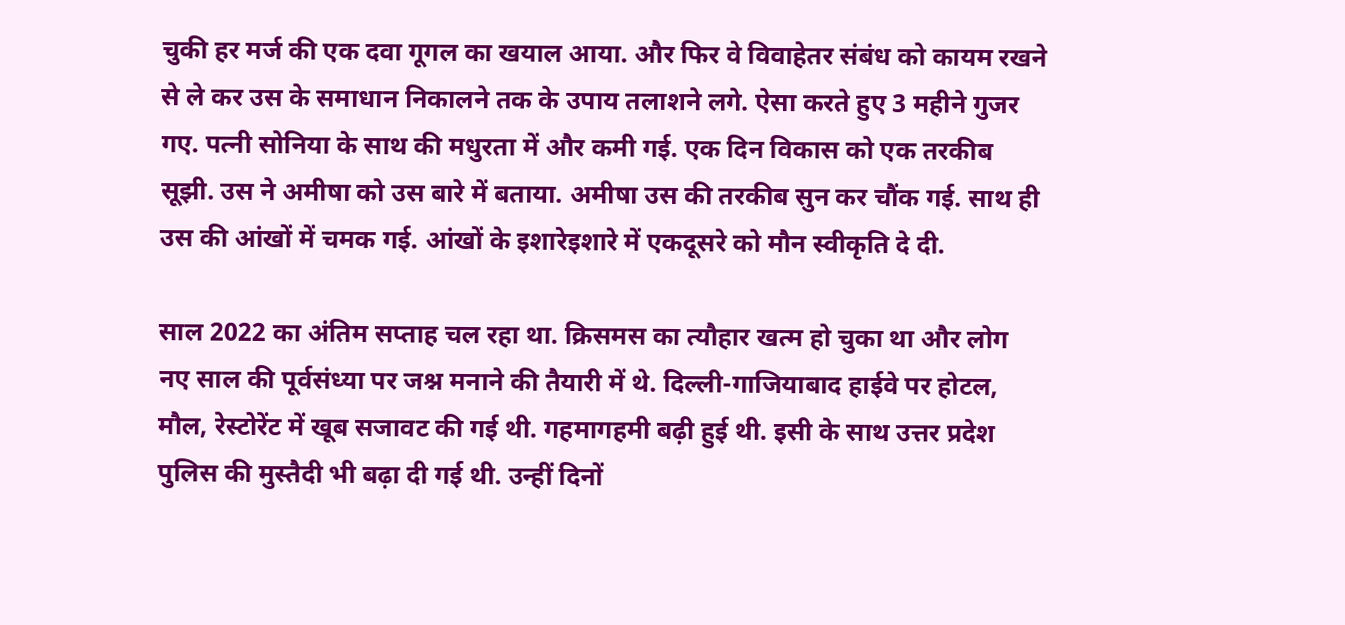चुकी हर मर्ज की एक दवा गूगल का खयाल आया. और फिर वे विवाहेतर संबंध को कायम रखने से ले कर उस के समाधान निकालने तक के उपाय तलाशने लगे. ऐसा करते हुए 3 महीने गुजर गए. पत्नी सोनिया के साथ की मधुरता में और कमी गई. एक दिन विकास को एक तरकीब सूझी. उस ने अमीषा को उस बारे में बताया. अमीषा उस की तरकीब सुन कर चौंक गई. साथ ही उस की आंखों में चमक गई. आंखों के इशारेइशारे में एकदूसरे को मौन स्वीकृति दे दी.

साल 2022 का अंतिम सप्ताह चल रहा था. क्रिसमस का त्यौहार खत्म हो चुका था और लोग नए साल की पूर्वसंध्या पर जश्न मनाने की तैयारी में थे. दिल्ली-गाजियाबाद हाईवे पर होटल, मौल, रेस्टोरेंट में खूब सजावट की गई थी. गहमागहमी बढ़ी हुई थी. इसी के साथ उत्तर प्रदेश पुलिस की मुस्तैदी भी बढ़ा दी गई थी. उन्हीं दिनों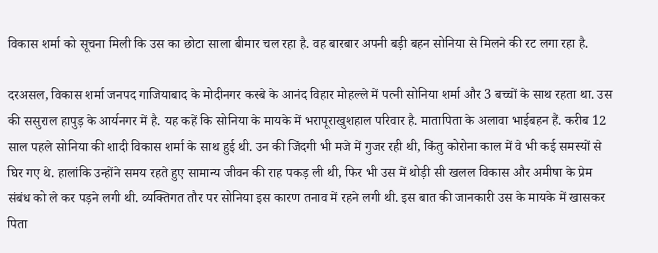विकास शर्मा को सूचना मिली कि उस का छोटा साला बीमार चल रहा है. वह बारबार अपनी बड़ी बहन सोनिया से मिलने की रट लगा रहा है.

दरअसल, विकास शर्मा जनपद गाजियाबाद के मोदीनगर कस्बे के आनंद विहार मोहल्ले में पत्नी सोनिया शर्मा और 3 बच्चों के साथ रहता था. उस की ससुराल हापुड़ के आर्यनगर में है. यह कहें कि सोनिया के मायके में भरापूराखुशहाल परिवार है. मातापिता के अलावा भाईबहन हैं. करीब 12 साल पहले सोनिया की शादी विकास शर्मा के साथ हुई थी. उन की जिंदगी भी मजे में गुजर रही थी, किंतु कोरोना काल में वे भी कई समस्यों से घिर गए थे. हालांकि उन्होंने समय रहते हुए सामान्य जीवन की राह पकड़ ली थी, फिर भी उस में थोड़ी सी खलल विकास और अमीषा के प्रेम संबंध को ले कर पड़ने लगी थी. व्यक्तिगत तौर पर सोनिया इस कारण तनाव में रहने लगी थी. इस बात की जानकारी उस के मायके में खासकर पिता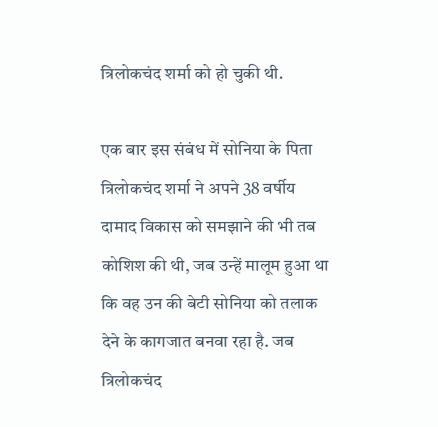त्रिलोकचंद शर्मा को हो चुकी थी.

एक बार इस संबंध में सोनिया के पिता त्रिलोकचंद शर्मा ने अपने 38 वर्षीय दामाद विकास को समझाने की भी तब कोशिश की थी, जब उन्हें मालूम हुआ था कि वह उन की बेटी सोनिया को तलाक देने के कागजात बनवा रहा है. जब त्रिलोकचंद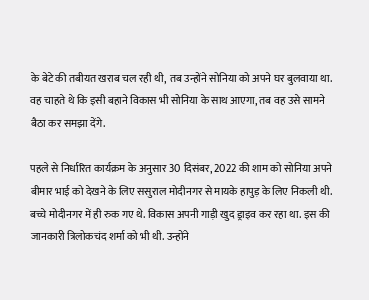के बेटे की तबीयत खराब चल रही थी, तब उन्होंने सोनिया को अपने घर बुलवाया था. वह चाहते थे कि इसी बहाने विकास भी सोनिया के साथ आएगा, तब वह उसे सामने बैठा कर समझा देंगे.

पहले से निर्धारित कार्यक्रम के अनुसार 30 दिसंबर, 2022 की शाम को सोनिया अपने बीमार भाई को देखने के लिए ससुराल मोदीनगर से मायके हापुड़ के लिए निकली थी. बच्चे मोदीनगर में ही रुक गए थे. विकास अपनी गाड़ी खुद ड्राइव कर रहा था. इस की जानकारी त्रिलोकचंद शर्मा को भी थी. उन्होंने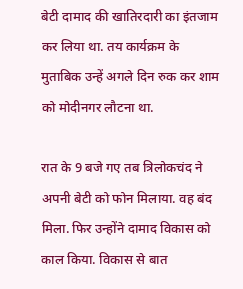बेटी दामाद की खातिरदारी का इंतजाम कर लिया था. तय कार्यक्रम के मुताबिक उन्हें अगले दिन रुक कर शाम को मोदीनगर लौटना था.

रात के 9 बजे गए तब त्रिलोकचंद ने अपनी बेटी को फोन मिलाया. वह बंद मिला. फिर उन्होंने दामाद विकास को काल किया. विकास से बात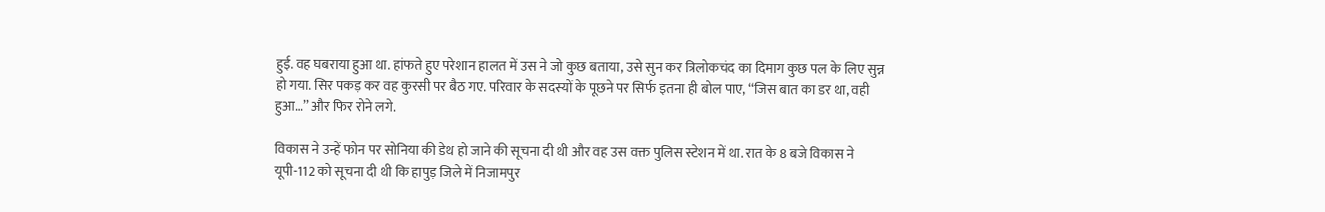हुई. वह घबराया हुआ था. हांफते हुए परेशान हालत में उस ने जो कुछ बताया, उसे सुन कर त्रिलोकचंद का दिमाग कुछ पल के लिए सुन्न हो गया. सिर पकड़ कर वह कुरसी पर बैठ गए. परिवार के सदस्यों के पूछने पर सिर्फ इतना ही बोल पाए, ‘‘जिस बात का डर था, वही हुआ…’’ और फिर रोने लगे.

विकास ने उन्हें फोन पर सोनिया की डेथ हो जाने की सूचना दी थी और वह उस वक्त पुलिस स्टेशन में था. रात के 8 बजे विकास ने यूपी-112 को सूचना दी थी कि हापुड़ जिले में निजामपुर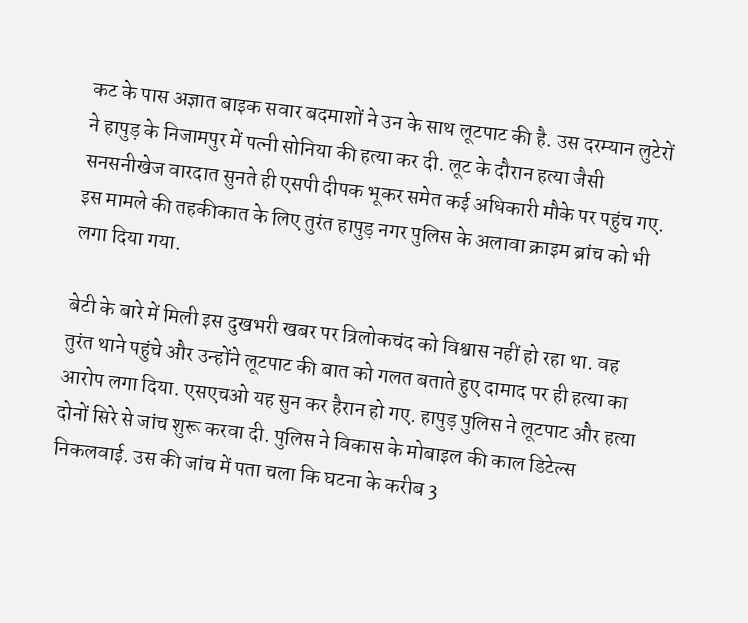कट के पास अज्ञात बाइक सवार बदमाशों ने उन के साथ लूटपाट की है. उस दरम्यान लुटेरों ने हापुड़ के निजामपुर में पत्नी सोनिया की हत्या कर दी. लूट के दौरान हत्या जैसी सनसनीखेज वारदात सुनते ही एसपी दीपक भूकर समेत कई अधिकारी मौके पर पहुंच गए. इस मामले की तहकीकात के लिए तुरंत हापुड़ नगर पुलिस के अलावा क्राइम ब्रांच को भी लगा दिया गया.

बेटी के बारे में मिली इस दुखभरी खबर पर त्रिलोकचंद को विश्वास नहीं हो रहा था. वह तुरंत थाने पहुंचे और उन्होंने लूटपाट की बात को गलत बताते हुए दामाद पर ही हत्या का आरोप लगा दिया. एसएचओ यह सुन कर हैरान हो गए. हापुड़ पुलिस ने लूटपाट और हत्या दोनों सिरे से जांच शुरू करवा दी. पुलिस ने विकास के मोबाइल की काल डिटेल्स निकलवाई. उस की जांच में पता चला कि घटना के करीब 3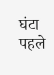घंटा पहले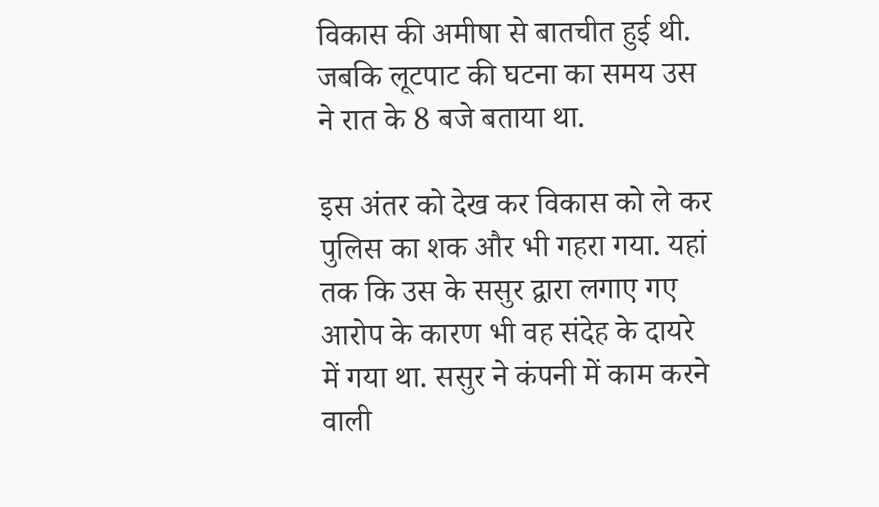विकास की अमीषा से बातचीत हुई थी. जबकि लूटपाट की घटना का समय उस ने रात के 8 बजे बताया था.

इस अंतर को देख कर विकास को ले कर पुलिस का शक और भी गहरा गया. यहां तक कि उस के ससुर द्वारा लगाए गए आरोप के कारण भी वह संदेह के दायरे में गया था. ससुर ने कंपनी में काम करने वाली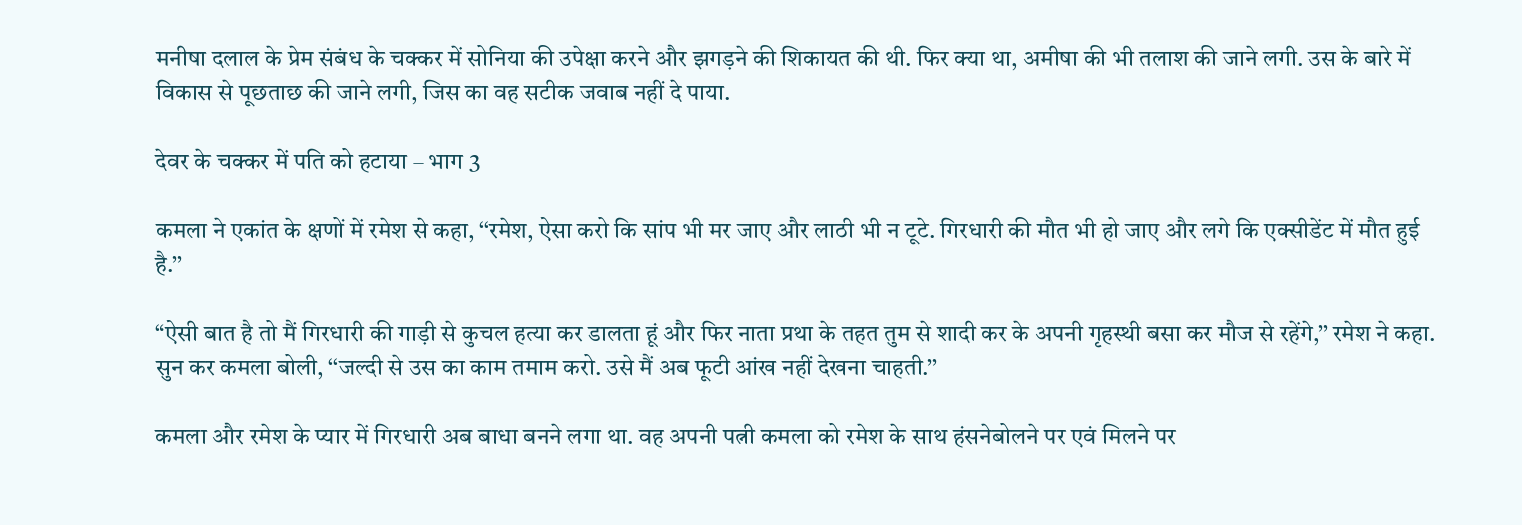मनीषा दलाल के प्रेम संबंध के चक्कर में सोनिया की उपेक्षा करने और झगड़ने की शिकायत की थी. फिर क्या था, अमीषा की भी तलाश की जाने लगी. उस के बारे में विकास से पूछताछ की जाने लगी, जिस का वह सटीक जवाब नहीं दे पाया.

देवर के चक्कर में पति को हटाया – भाग 3

कमला ने एकांत के क्षणों में रमेश से कहा, ‘‘रमेश, ऐसा करो कि सांप भी मर जाए और लाठी भी न टूटे. गिरधारी की मौत भी हो जाए और लगे कि एक्सीडेंट में मौत हुई है.’’

“ऐसी बात है तो मैं गिरधारी की गाड़ी से कुचल हत्या कर डालता हूं और फिर नाता प्रथा के तहत तुम से शादी कर के अपनी गृहस्थी बसा कर मौज से रहेंगे,’’ रमेश ने कहा. सुन कर कमला बोली, ‘‘जल्दी से उस का काम तमाम करो. उसे मैं अब फूटी आंख नहीं देखना चाहती.’’

कमला और रमेश के प्यार में गिरधारी अब बाधा बनने लगा था. वह अपनी पत्नी कमला को रमेश के साथ हंसनेबोलने पर एवं मिलने पर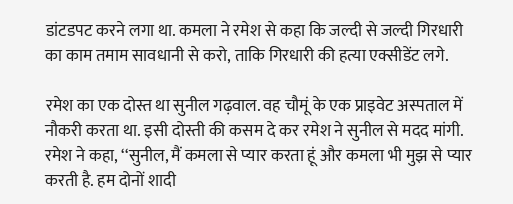डांटडपट करने लगा था. कमला ने रमेश से कहा कि जल्दी से जल्दी गिरधारी का काम तमाम सावधानी से करो, ताकि गिरधारी की हत्या एक्सीडेंट लगे.

रमेश का एक दोस्त था सुनील गढ़वाल. वह चौमूं के एक प्राइवेट अस्पताल में नौकरी करता था. इसी दोस्ती की कसम दे कर रमेश ने सुनील से मदद मांगी. रमेश ने कहा, ‘‘सुनील, मैं कमला से प्यार करता हूं और कमला भी मुझ से प्यार करती है. हम दोनों शादी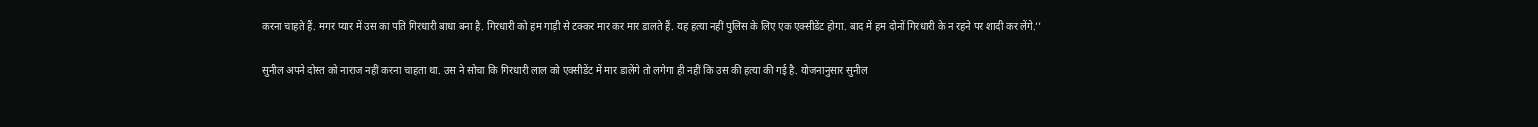करना चाहते हैं. मगर प्यार में उस का पति गिरधारी बाधा बना है. गिरधारी को हम गाड़ी से टक्कर मार कर मार डालते हैं. यह हत्या नहीं पुलिस के लिए एक एक्सीडेंट होगा. बाद में हम दोनों गिरधारी के न रहने पर शादी कर लेंगे.’’

सुनील अपने दोस्त को नाराज नहीं करना चाहता था. उस ने सोचा कि गिरधारी लाल को एक्सीडेंट में मार डालेंगे तो लगेगा ही नहीं कि उस की हत्या की गई है. योजनानुसार सुनील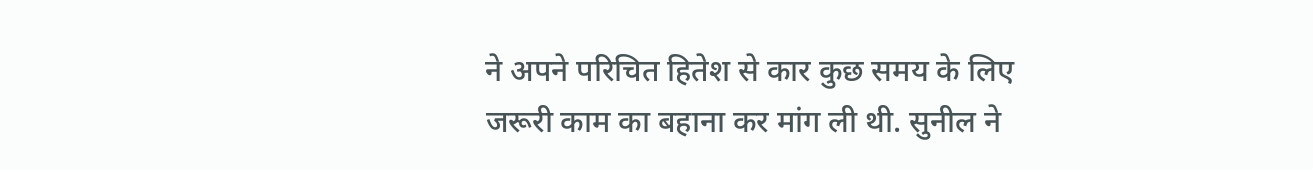ने अपने परिचित हितेश से कार कुछ समय के लिए जरूरी काम का बहाना कर मांग ली थी. सुनील ने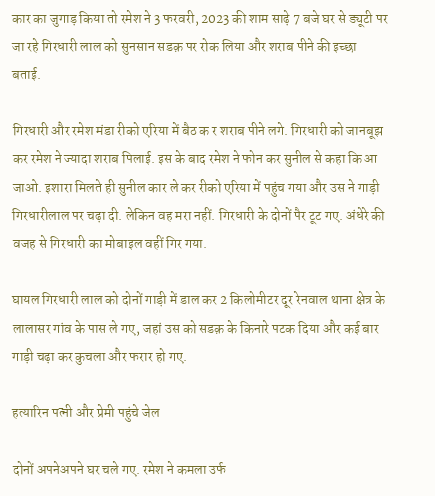कार का जुगाड़ किया तो रमेश ने 3 फरवरी, 2023 की शाम साढ़े 7 बजे घर से ड्यूटी पर जा रहे गिरधारी लाल को सुनसान सडक़ पर रोक लिया और शराब पीने की इच्छा बताई.

गिरधारी और रमेश मंडा रीको एरिया में बैठ क र शराब पीने लगे. गिरधारी को जानबूझ कर रमेश ने ज्यादा शराब पिलाई. इस के बाद रमेश ने फोन कर सुनील से कहा कि आ जाओ. इशारा मिलते ही सुनील कार ले कर रीको एरिया में पहुंच गया और उस ने गाड़ी गिरधारीलाल पर चढ़ा दी. लेकिन वह मरा नहीं. गिरधारी के दोनों पैर टूट गए. अंधेरे की वजह से गिरधारी का मोबाइल वहीं गिर गया.

घायल गिरधारी लाल को दोनों गाड़ी में डाल कर 2 किलोमीटर दूर रेनवाल थाना क्षेत्र के लालासर गांव के पास ले गए, जहां उस को सडक़ के किनारे पटक दिया और कई बार गाड़ी चढ़ा कर कुचला और फरार हो गए.

हत्यारिन पत्नी और प्रेमी पहुंचे जेल

दोनों अपनेअपने घर चले गए. रमेश ने कमला उर्फ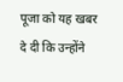पूजा को यह खबर दे दी कि उन्होंने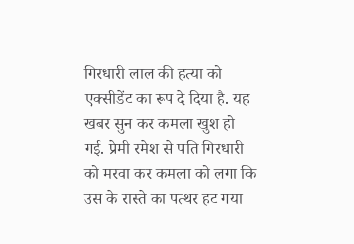गिरधारी लाल की हत्या को एक्सीडेंट का रूप दे दिया है. यह खबर सुन कर कमला खुश हो गई. प्रेमी रमेश से पति गिरधारी को मरवा कर कमला को लगा कि उस के रास्ते का पत्थर हट गया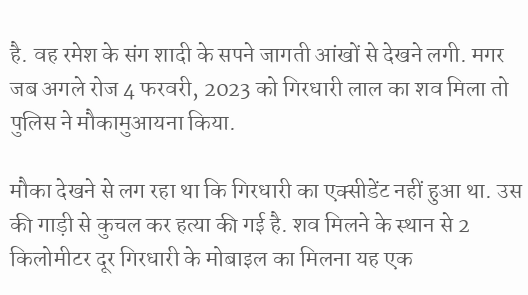है. वह रमेश के संग शादी के सपने जागती आंखों से देखने लगी. मगर जब अगले रोज 4 फरवरी, 2023 को गिरधारी लाल का शव मिला तो पुलिस ने मौकामुआयना किया.

मौका देखने से लग रहा था कि गिरधारी का एक्सीडेंट नहीं हुआ था. उस की गाड़ी से कुचल कर हत्या की गई है. शव मिलने के स्थान से 2 किलोमीटर दूर गिरधारी के मोबाइल का मिलना यह एक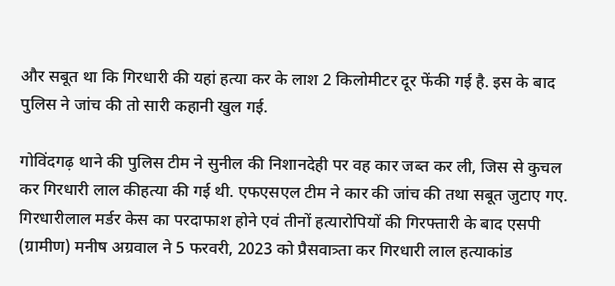और सबूत था कि गिरधारी की यहां हत्या कर के लाश 2 किलोमीटर दूर फेंकी गई है. इस के बाद पुलिस ने जांच की तो सारी कहानी खुल गई.

गोविंदगढ़ थाने की पुलिस टीम ने सुनील की निशानदेही पर वह कार जब्त कर ली, जिस से कुचल कर गिरधारी लाल कीहत्या की गई थी. एफएसएल टीम ने कार की जांच की तथा सबूत जुटाए गए. गिरधारीलाल मर्डर केस का परदाफाश होने एवं तीनों हत्यारोपियों की गिरफ्तारी के बाद एसपी (ग्रामीण) मनीष अग्रवाल ने 5 फरवरी, 2023 को प्रैसवात्र्ता कर गिरधारी लाल हत्याकांड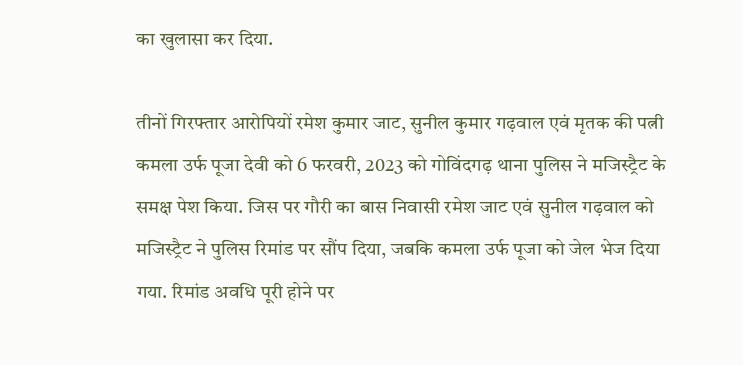का खुलासा कर दिया.

तीनों गिरफ्तार आरोपियों रमेश कुमार जाट, सुनील कुमार गढ़वाल एवं मृतक की पत्नी कमला उर्फ पूजा देवी को 6 फरवरी, 2023 को गोविंदगढ़ थाना पुलिस ने मजिस्ट्रैट के समक्ष पेश किया. जिस पर गौरी का बास निवासी रमेश जाट एवं सुनील गढ़वाल को मजिस्ट्रैट ने पुलिस रिमांड पर सौंप दिया, जबकि कमला उर्फ पूजा को जेल भेज दिया गया. रिमांड अवधि पूरी होने पर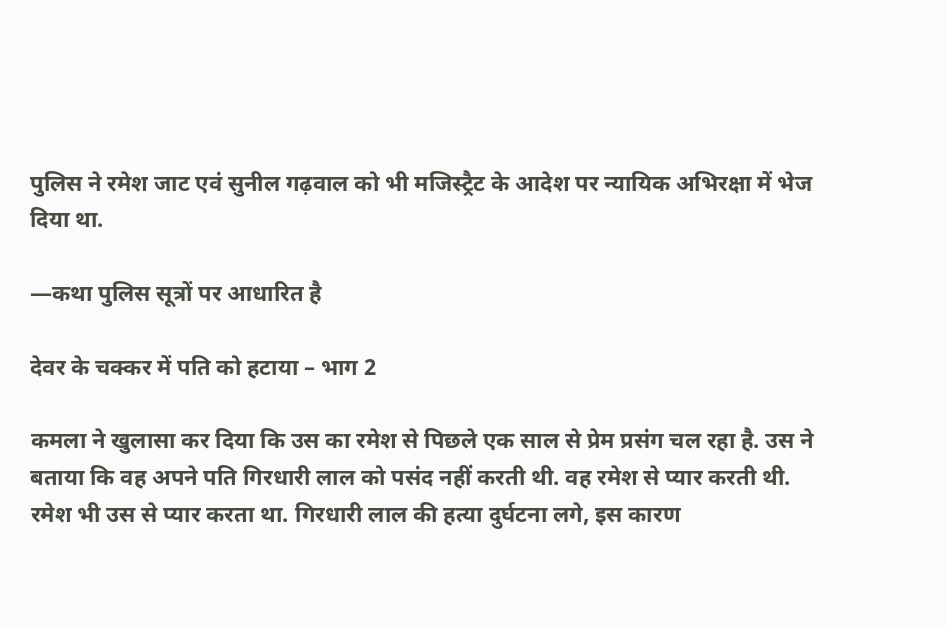पुलिस ने रमेश जाट एवं सुनील गढ़वाल को भी मजिस्ट्रैट के आदेश पर न्यायिक अभिरक्षा में भेज दिया था.

—कथा पुलिस सूत्रों पर आधारित है

देवर के चक्कर में पति को हटाया – भाग 2

कमला ने खुलासा कर दिया कि उस का रमेश से पिछले एक साल से प्रेम प्रसंग चल रहा है. उस ने बताया कि वह अपने पति गिरधारी लाल को पसंद नहीं करती थी. वह रमेश से प्यार करती थी. रमेश भी उस से प्यार करता था. गिरधारी लाल की हत्या दुर्घटना लगे, इस कारण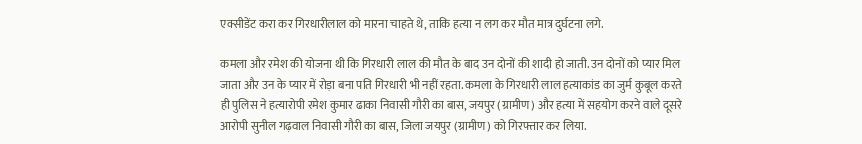एक्सीडेंट करा कर गिरधारीलाल को मारना चाहते थे, ताकि हत्या न लग कर मौत मात्र दुर्घटना लगे.

कमला और रमेश की योजना थी कि गिरधारी लाल की मौत के बाद उन दोनों की शादी हो जाती. उन दोनों को प्यार मिल जाता और उन के प्यार में रोड़ा बना पति गिरधारी भी नहीं रहता. कमला के गिरधारी लाल हत्याकांड का जुर्म कुबूल करते ही पुलिस ने हत्यारोपी रमेश कुमार ढाका निवासी गौरी का बास, जयपुर (ग्रामीण) और हत्या में सहयोग करने वाले दूसरे आरोपी सुनील गढ़वाल निवासी गौरी का बास, जिला जयपुर (ग्रामीण) को गिरफ्तार कर लिया.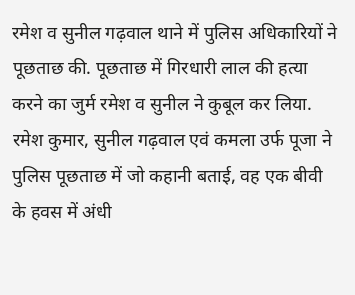रमेश व सुनील गढ़वाल थाने में पुलिस अधिकारियों ने पूछताछ की. पूछताछ में गिरधारी लाल की हत्या करने का जुर्म रमेश व सुनील ने कुबूल कर लिया. रमेश कुमार, सुनील गढ़वाल एवं कमला उर्फ पूजा ने पुलिस पूछताछ में जो कहानी बताई, वह एक बीवी के हवस में अंधी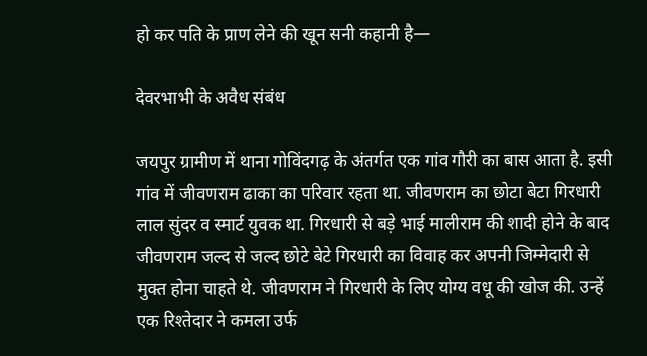हो कर पति के प्राण लेने की खून सनी कहानी है—

देवरभाभी के अवैध संबंध

जयपुर ग्रामीण में थाना गोविंदगढ़ के अंतर्गत एक गांव गौरी का बास आता है. इसी गांव में जीवणराम ढाका का परिवार रहता था. जीवणराम का छोटा बेटा गिरधारी लाल सुंदर व स्मार्ट युवक था. गिरधारी से बड़े भाई मालीराम की शादी होने के बाद जीवणराम जल्द से जल्द छोटे बेटे गिरधारी का विवाह कर अपनी जिम्मेदारी से मुक्त होना चाहते थे. जीवणराम ने गिरधारी के लिए योग्य वधू की खोज की. उन्हें एक रिश्तेदार ने कमला उर्फ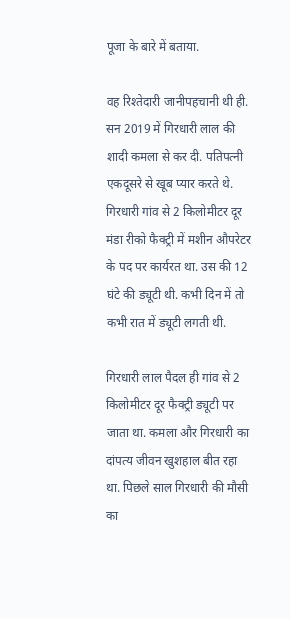पूजा के बारे में बताया.

वह रिश्तेदारी जानीपहचानी थी ही. सन 2019 में गिरधारी लाल की शादी कमला से कर दी. पतिपत्नी एकदूसरे से खूब प्यार करते थे. गिरधारी गांव से 2 किलोमीटर दूर मंडा रीको फैक्ट्री में मशीन औपरेटर के पद पर कार्यरत था. उस की 12 घंटे की ड्यूटी थी. कभी दिन में तो कभी रात में ड्यूटी लगती थी.

गिरधारी लाल पैदल ही गांव से 2 किलोमीटर दूर फैक्ट्री ड्यूटी पर जाता था. कमला और गिरधारी का दांपत्य जीवन खुशहाल बीत रहा था. पिछले साल गिरधारी की मौसी का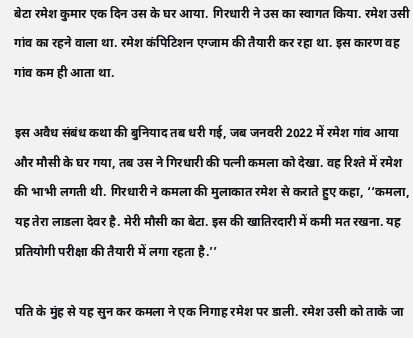बेटा रमेश कुमार एक दिन उस के घर आया. गिरधारी ने उस का स्वागत किया. रमेश उसी गांव का रहने वाला था. रमेश कंपिटिशन एग्जाम की तैयारी कर रहा था. इस कारण वह गांव कम ही आता था.

इस अवैध संबंध कथा की बुनियाद तब धरी गई, जब जनवरी 2022 में रमेश गांव आया और मौसी के घर गया, तब उस ने गिरधारी की पत्नी कमला को देखा. वह रिश्ते में रमेश की भाभी लगती थी. गिरधारी ने कमला की मुलाकात रमेश से कराते हुए कहा, ‘‘कमला, यह तेरा लाडला देवर है. मेरी मौसी का बेटा. इस की खातिरदारी में कमी मत रखना. यह प्रतियोगी परीक्षा की तैयारी में लगा रहता है.’’

पति के मुंह से यह सुन कर कमला ने एक निगाह रमेश पर डाली. रमेश उसी को ताके जा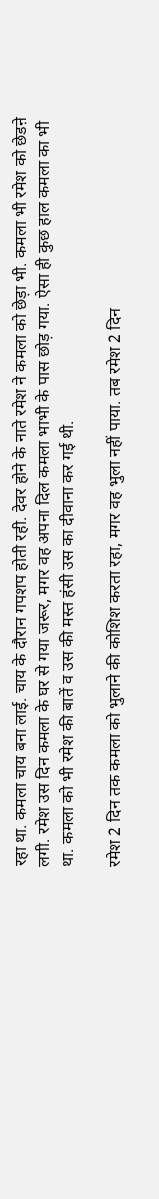रहा था. कमला चाय बना लाई. चाय के दौरान गपशप होती रही. देवर होने के नाते रमेश ने कमला को छेड़ा भी. कमला भी रमेश को छेडऩे लगी. रमेश उस दिन कमला के घर से गया जरूर, मगर वह अपना दिल कमला भाभी के पास छोड़ गया. ऐसा ही कुछ हाल कमला का भी था. कमला को भी रमेश की बातें व उस की मस्त हंसी उस का दीवाना कर गई थी.

रमेश 2 दिन तक कमला को भुलाने की कोशिश करता रहा, मगर वह भुला नहीं पाया. तब रमेश 2 दिन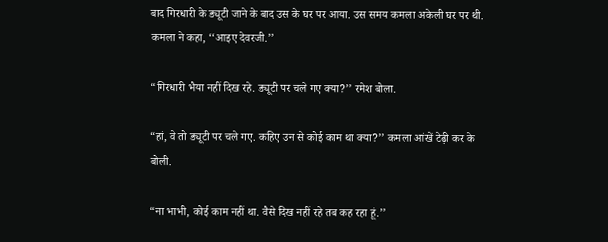बाद गिरधारी के ड्यूटी जाने के बाद उस के घर पर आया. उस समय कमला अकेली घर पर थी. कमला ने कहा, ‘‘आइए देवरजी.’’

“गिरधारी भैया नहीं दिख रहे. ड्यूटी पर चले गए क्या?’’ रमेश बोला.

“हां, वे तो ड्यूटी पर चले गए. कहिए उन से कोई काम था क्या?’’ कमला आंखें टेढ़ी कर के बोली.

“ना भाभी, कोई काम नहीं था. वैसे दिख नहीं रहे तब कह रहा हूं.’’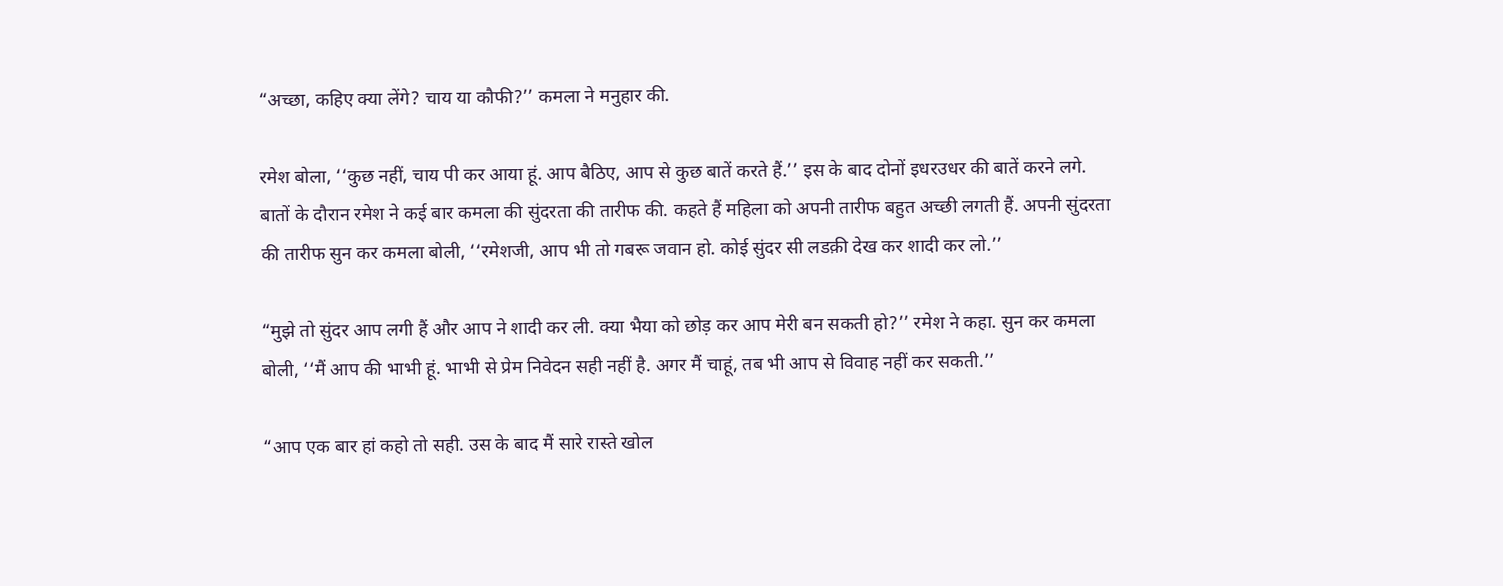“अच्छा, कहिए क्या लेंगे? चाय या कौफी?’’ कमला ने मनुहार की.

रमेश बोला, ‘‘कुछ नहीं, चाय पी कर आया हूं. आप बैठिए, आप से कुछ बातें करते हैं.’’ इस के बाद दोनों इधरउधर की बातें करने लगे. बातों के दौरान रमेश ने कई बार कमला की सुंदरता की तारीफ की. कहते हैं महिला को अपनी तारीफ बहुत अच्छी लगती हैं. अपनी सुंदरता की तारीफ सुन कर कमला बोली, ‘‘रमेशजी, आप भी तो गबरू जवान हो. कोई सुंदर सी लडक़ी देख कर शादी कर लो.’’

“मुझे तो सुंदर आप लगी हैं और आप ने शादी कर ली. क्या भैया को छोड़ कर आप मेरी बन सकती हो?’’ रमेश ने कहा. सुन कर कमला बोली, ‘‘मैं आप की भाभी हूं. भाभी से प्रेम निवेदन सही नहीं है. अगर मैं चाहूं, तब भी आप से विवाह नहीं कर सकती.’’

“आप एक बार हां कहो तो सही. उस के बाद मैं सारे रास्ते खोल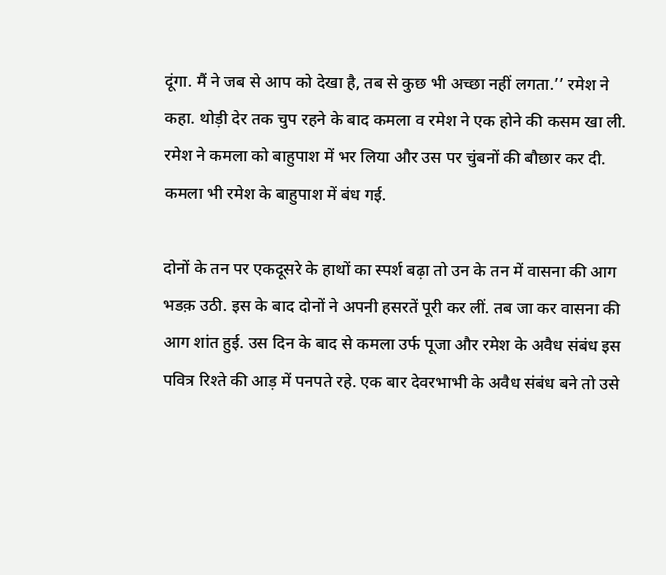दूंगा. मैं ने जब से आप को देखा है, तब से कुछ भी अच्छा नहीं लगता.’’ रमेश ने कहा. थोड़ी देर तक चुप रहने के बाद कमला व रमेश ने एक होने की कसम खा ली. रमेश ने कमला को बाहुपाश में भर लिया और उस पर चुंबनों की बौछार कर दी. कमला भी रमेश के बाहुपाश में बंध गई.

दोनों के तन पर एकदूसरे के हाथों का स्पर्श बढ़ा तो उन के तन में वासना की आग भडक़ उठी. इस के बाद दोनों ने अपनी हसरतें पूरी कर लीं. तब जा कर वासना की आग शांत हुई. उस दिन के बाद से कमला उर्फ पूजा और रमेश के अवैध संबंध इस पवित्र रिश्ते की आड़ में पनपते रहे. एक बार देवरभाभी के अवैध संबंध बने तो उसे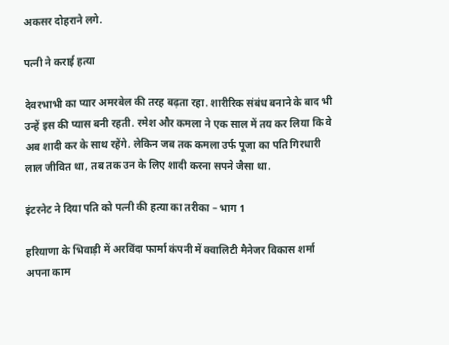अकसर दोहराने लगे.

पत्नी ने कराई हत्या

देवरभाभी का प्यार अमरबेल की तरह बढ़ता रहा. शारीरिक संबंध बनाने के बाद भी उन्हें इस की प्यास बनी रहती. रमेश और कमला ने एक साल में तय कर लिया कि वे अब शादी कर के साथ रहेंगे. लेकिन जब तक कमला उर्फ पूजा का पति गिरधारी लाल जीवित था, तब तक उन के लिए शादी करना सपने जैसा था.

इंटरनेट ने दिया पति को पत्नी की हत्या का तरीका – भाग 1

हरियाणा के भिवाड़ी में अरविंदा फार्मा कंपनी में क्वालिटी मैनेजर विकास शर्मा अपना काम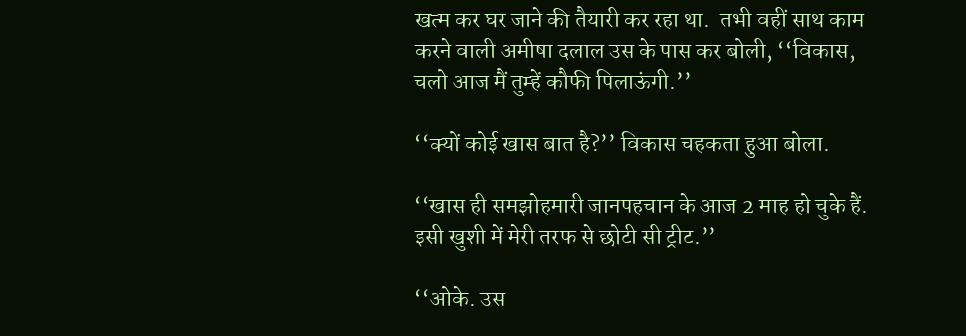खत्म कर घर जाने की तैयारी कर रहा था.  तभी वहीं साथ काम करने वाली अमीषा दलाल उस के पास कर बोली, ‘‘विकास, चलो आज मैं तुम्हें कौफी पिलाऊंगी.’’

‘‘क्यों कोई खास बात है?’’ विकास चहकता हुआ बोला.

‘‘खास ही समझोहमारी जानपहचान के आज 2 माह हो चुके हैं. इसी खुशी में मेरी तरफ से छोटी सी ट्रीट.’’

‘‘ओके. उस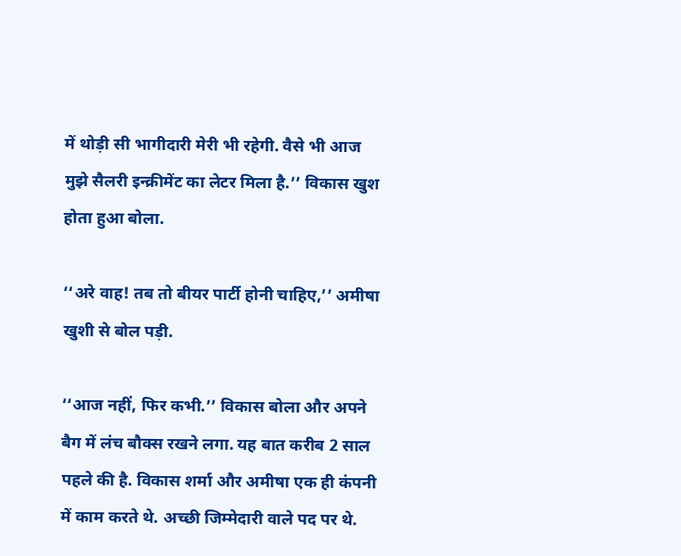में थोड़ी सी भागीदारी मेरी भी रहेगी. वैसे भी आज मुझे सैलरी इन्क्रीमेंट का लेटर मिला है.’’ विकास खुश होता हुआ बोला.

‘‘अरे वाह! तब तो बीयर पार्टी होनी चाहिए,’’ अमीषा खुशी से बोल पड़ी.

‘‘आज नहीं, फिर कभी.’’ विकास बोला और अपने बैग में लंच बौक्स रखने लगा. यह बात करीब 2 साल पहले की है. विकास शर्मा और अमीषा एक ही कंपनी में काम करते थे. अच्छी जिम्मेदारी वाले पद पर थे.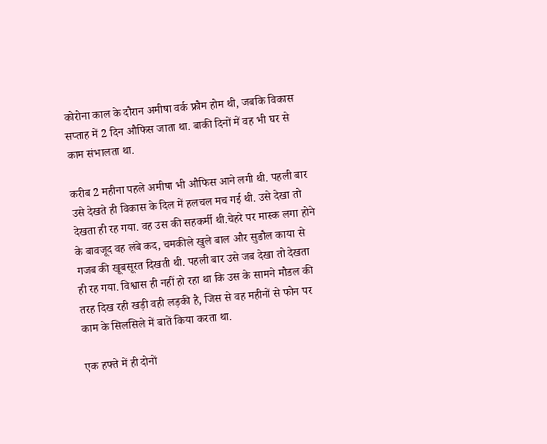कोरोना काल के दौरान अमीषा वर्क फ्रौम होम थी, जबकि विकास सप्ताह में 2 दिन औफिस जाता था. बाकी दिनों में वह भी घर से काम संभालता था.

करीब 2 महीना पहले अमीषा भी औफिस आने लगी थी. पहली बार उसे देखते ही विकास के दिल में हलचल मच गई थी. उसे देखा तो देखता ही रह गया. वह उस की सहकर्मी थी.चेहरे पर मास्क लगा होने के बावजूद वह लंबे कद, चमकीले खुले बाल और सुडौल काया से गजब की खूबसूरत दिखती थी. पहली बार उसे जब देखा तो देखता ही रह गया. विश्वास ही नहीं हो रहा था कि उस के सामने मौडल की तरह दिख रही खड़ी वही लड़की है, जिस से वह महीनों से फोन पर काम के सिलसिले में बातें किया करता था.

एक हफ्ते में ही दोनों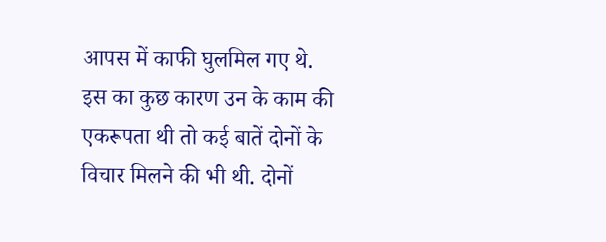आपस में काफी घुलमिल गए थे. इस का कुछ कारण उन के काम की एकरूपता थी तो कई बातें दोनों के विचार मिलने की भी थी. दोनों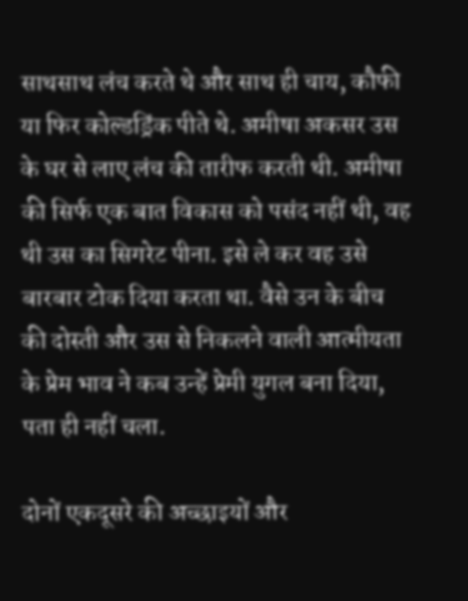साथसाथ लंच करते थे और साथ ही चाय, कौफी या फिर कोल्डड्रिंक पीते थे. अमीषा अकसर उस के घर से लाए लंच की तारीफ करती थी. अमीषा की सिर्फ एक बात विकास को पसंद नहीं थी, वह थी उस का सिगरेट पीना. इसे ले कर वह उसे बारबार टोक दिया करता था. वैसे उन के बीच की दोस्ती और उस से निकलने वाली आत्मीयता के प्रेम भाव ने कब उन्हें प्रेमी युगल बना दिया, पता ही नहीं चला.

दोनों एकदूसरे की अच्छाइयों और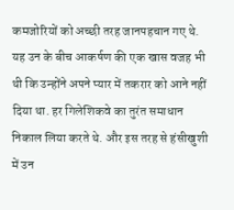कमजोरियों को अच्छी तरह जानपहचान गए थे. यह उन के बीच आकर्षण की एक खास वजह भी थी कि उन्होंने अपने प्यार में तकरार को आने नहीं दिया था. हर गिलेशिकवे का तुरंत समाधान निकाल लिया करते थे. और इस तरह से हंसीखुशी में उन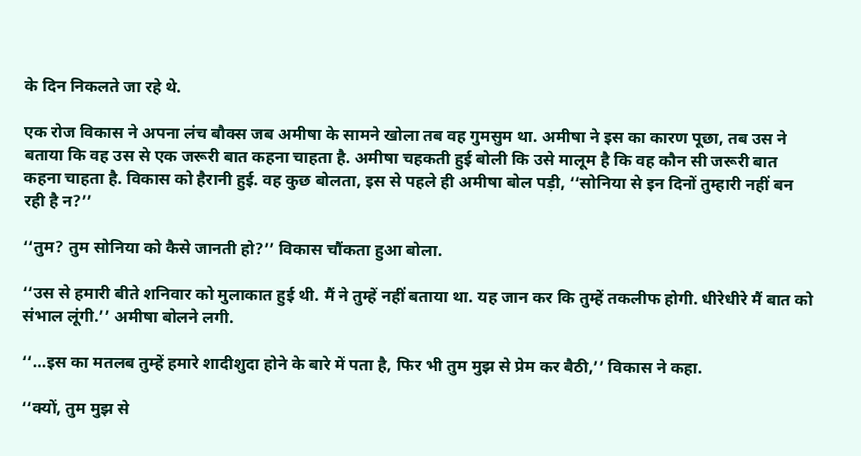के दिन निकलते जा रहे थे.

एक रोज विकास ने अपना लंच बौक्स जब अमीषा के सामने खोला तब वह गुमसुम था. अमीषा ने इस का कारण पूछा, तब उस ने बताया कि वह उस से एक जरूरी बात कहना चाहता है. अमीषा चहकती हुई बोली कि उसे मालूम है कि वह कौन सी जरूरी बात कहना चाहता है. विकास को हैरानी हुई. वह कुछ बोलता, इस से पहले ही अमीषा बोल पड़ी, ‘‘सोनिया से इन दिनों तुम्हारी नहीं बन रही है न?’’

‘‘तुम? तुम सोनिया को कैसे जानती हो?’’ विकास चौंकता हुआ बोला.

‘‘उस से हमारी बीते शनिवार को मुलाकात हुई थी. मैं ने तुम्हें नहीं बताया था. यह जान कर कि तुम्हें तकलीफ होगी. धीरेधीरे मैं बात को संभाल लूंगी.’’ अमीषा बोलने लगी.

‘‘…इस का मतलब तुम्हें हमारे शादीशुदा होने के बारे में पता है, फिर भी तुम मुझ से प्रेम कर बैठी,’’ विकास ने कहा.

‘‘क्यों, तुम मुझ से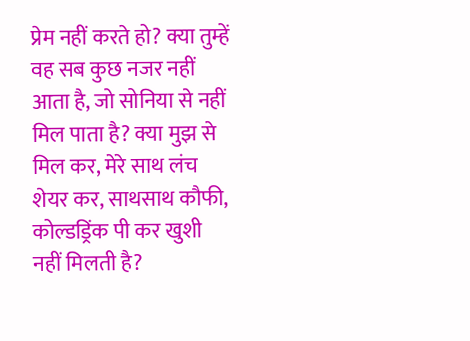प्रेम नहीं करते हो? क्या तुम्हें वह सब कुछ नजर नहीं आता है, जो सोनिया से नहीं मिल पाता है? क्या मुझ से मिल कर, मेरे साथ लंच शेयर कर, साथसाथ कौफी, कोल्डड्रिंक पी कर खुशी नहीं मिलती है?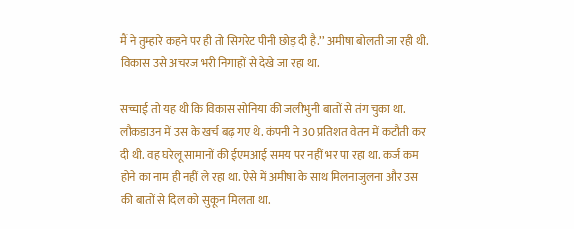मैं ने तुम्हारे कहने पर ही तो सिगरेट पीनी छोड़ दी है.’’ अमीषा बोलती जा रही थी. विकास उसे अचरज भरी निगाहों से देखे जा रहा था.

सच्चाई तो यह थी कि विकास सोनिया की जलीभुनी बातों से तंग चुका था. लौकडाउन में उस के खर्च बढ़ गए थे. कंपनी ने 30 प्रतिशत वेतन में कटौती कर दी थी. वह घरेलू सामानों की ईएमआई समय पर नहीं भर पा रहा था. कर्ज कम होने का नाम ही नहीं ले रहा था. ऐसे में अमीषा के साथ मिलनाजुलना और उस की बातों से दिल को सुकून मिलता था.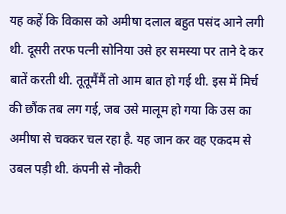यह कहें कि विकास को अमीषा दलाल बहुत पसंद आने लगी थी. दूसरी तरफ पत्नी सोनिया उसे हर समस्या पर ताने दे कर बातें करती थी. तूतूमैंमैं तो आम बात हो गई थी. इस में मिर्च की छौंक तब लग गई, जब उसे मालूम हो गया कि उस का अमीषा से चक्कर चल रहा है. यह जान कर वह एकदम से उबल पड़ी थी. कंपनी से नौकरी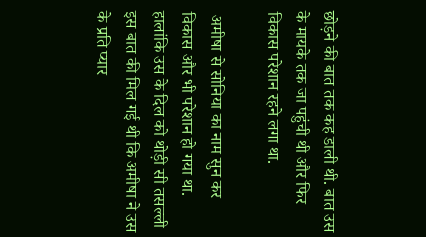छोड़ने की बात तक कह डाली थी. बात उस के मायके तक जा पहुंची थी और फिर विकास परेशान रहने लगा था.

 अमीषा से सोनिया का नाम सुन कर विकास और भी परेशान हो गया था. हालांकि उस के दिल को थोड़ी सी तसल्ली इस बात की मिल गई थी कि अमीषा ने उस के प्रति प्यार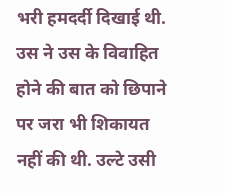भरी हमदर्दी दिखाई थी. उस ने उस के विवाहित होने की बात को छिपाने पर जरा भी शिकायत नहीं की थी. उल्टे उसी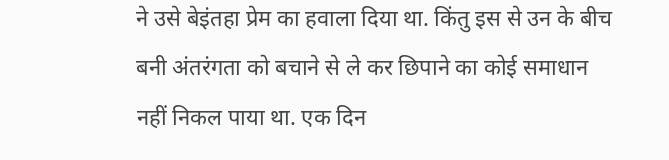ने उसे बेइंतहा प्रेम का हवाला दिया था. किंतु इस से उन के बीच बनी अंतरंगता को बचाने से ले कर छिपाने का कोई समाधान नहीं निकल पाया था. एक दिन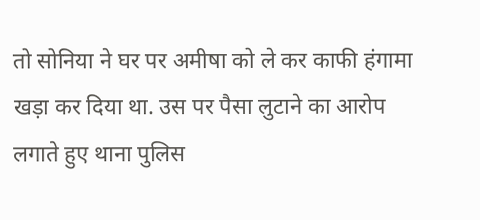तो सोनिया ने घर पर अमीषा को ले कर काफी हंगामा खड़ा कर दिया था. उस पर पैसा लुटाने का आरोप लगाते हुए थाना पुलिस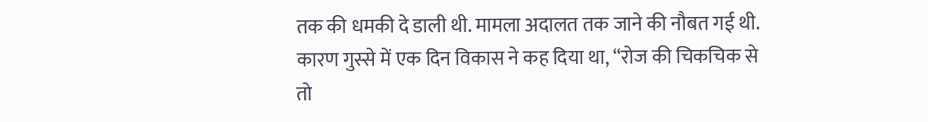तक की धमकी दे डाली थी. मामला अदालत तक जाने की नौबत गई थी. कारण गुस्से में एक दिन विकास ने कह दिया था, ‘‘रोज की चिकचिक से तो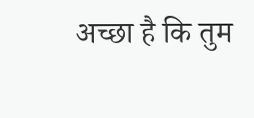अच्छा है कि तुम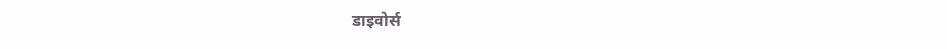डाइवोर्स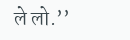ले लो.’’